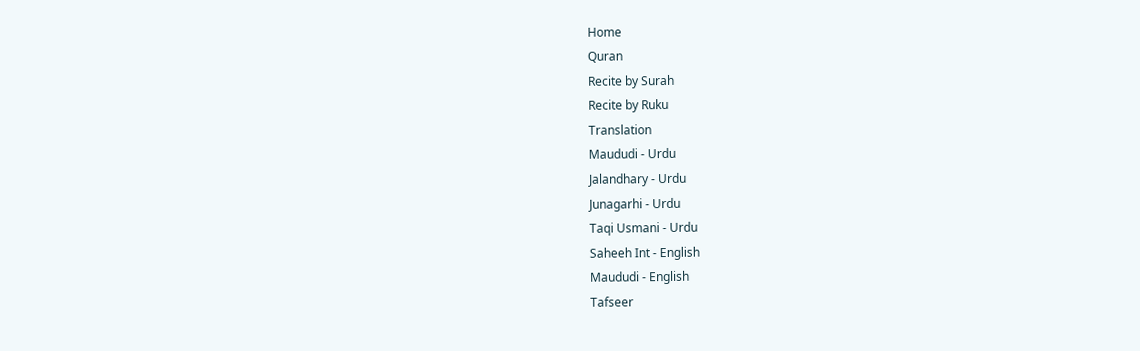Home
Quran
Recite by Surah
Recite by Ruku
Translation
Maududi - Urdu
Jalandhary - Urdu
Junagarhi - Urdu
Taqi Usmani - Urdu
Saheeh Int - English
Maududi - English
Tafseer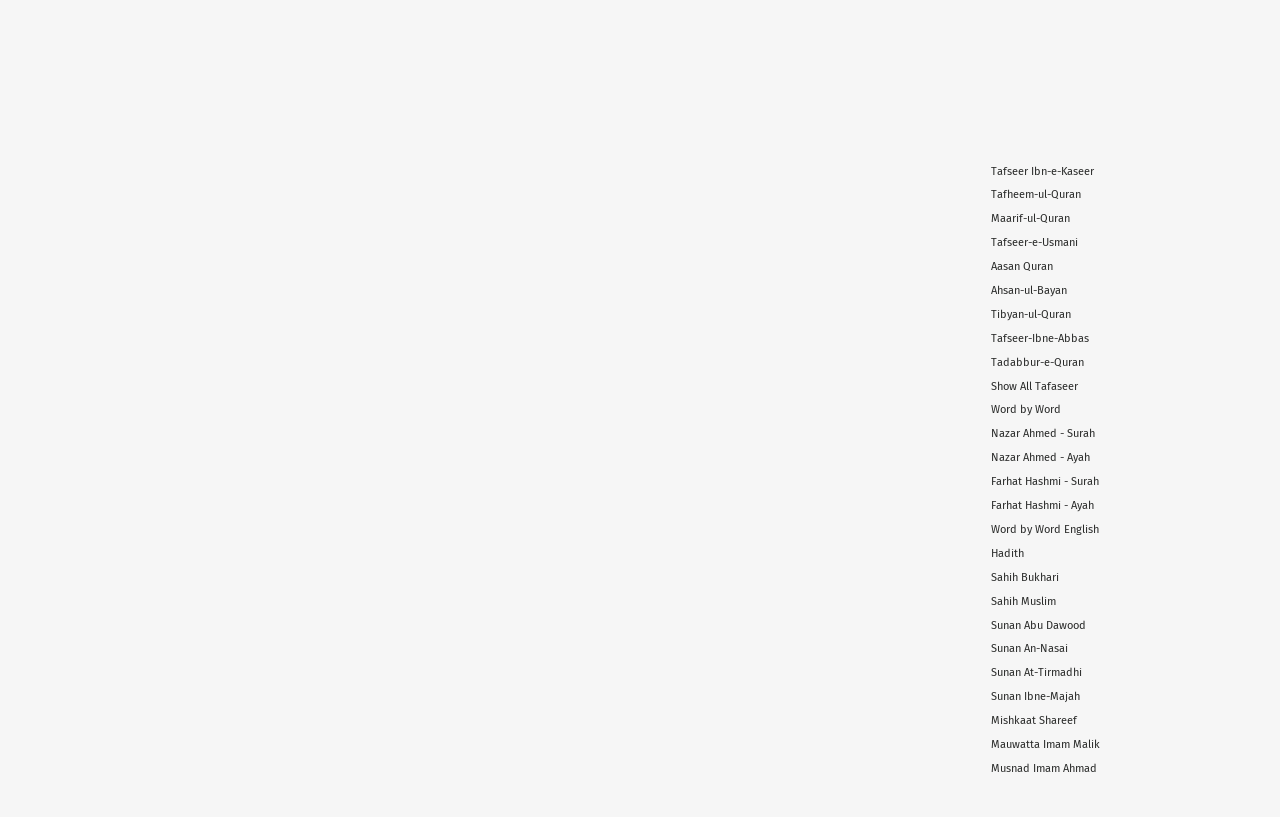Tafseer Ibn-e-Kaseer
Tafheem-ul-Quran
Maarif-ul-Quran
Tafseer-e-Usmani
Aasan Quran
Ahsan-ul-Bayan
Tibyan-ul-Quran
Tafseer-Ibne-Abbas
Tadabbur-e-Quran
Show All Tafaseer
Word by Word
Nazar Ahmed - Surah
Nazar Ahmed - Ayah
Farhat Hashmi - Surah
Farhat Hashmi - Ayah
Word by Word English
Hadith
Sahih Bukhari
Sahih Muslim
Sunan Abu Dawood
Sunan An-Nasai
Sunan At-Tirmadhi
Sunan Ibne-Majah
Mishkaat Shareef
Mauwatta Imam Malik
Musnad Imam Ahmad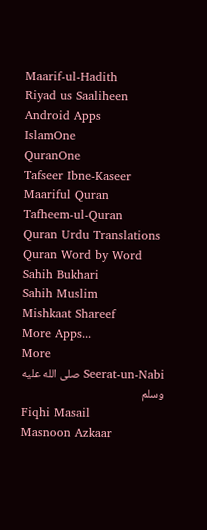Maarif-ul-Hadith
Riyad us Saaliheen
Android Apps
IslamOne
QuranOne
Tafseer Ibne-Kaseer
Maariful Quran
Tafheem-ul-Quran
Quran Urdu Translations
Quran Word by Word
Sahih Bukhari
Sahih Muslim
Mishkaat Shareef
More Apps...
More
Seerat-un-Nabi صلى الله عليه وسلم
Fiqhi Masail
Masnoon Azkaar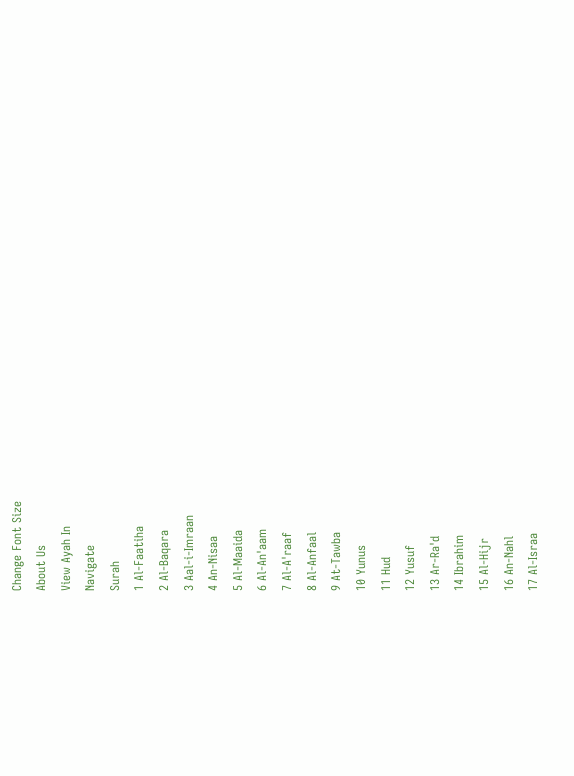Change Font Size
About Us
View Ayah In
Navigate
Surah
1 Al-Faatiha
2 Al-Baqara
3 Aal-i-Imraan
4 An-Nisaa
5 Al-Maaida
6 Al-An'aam
7 Al-A'raaf
8 Al-Anfaal
9 At-Tawba
10 Yunus
11 Hud
12 Yusuf
13 Ar-Ra'd
14 Ibrahim
15 Al-Hijr
16 An-Nahl
17 Al-Israa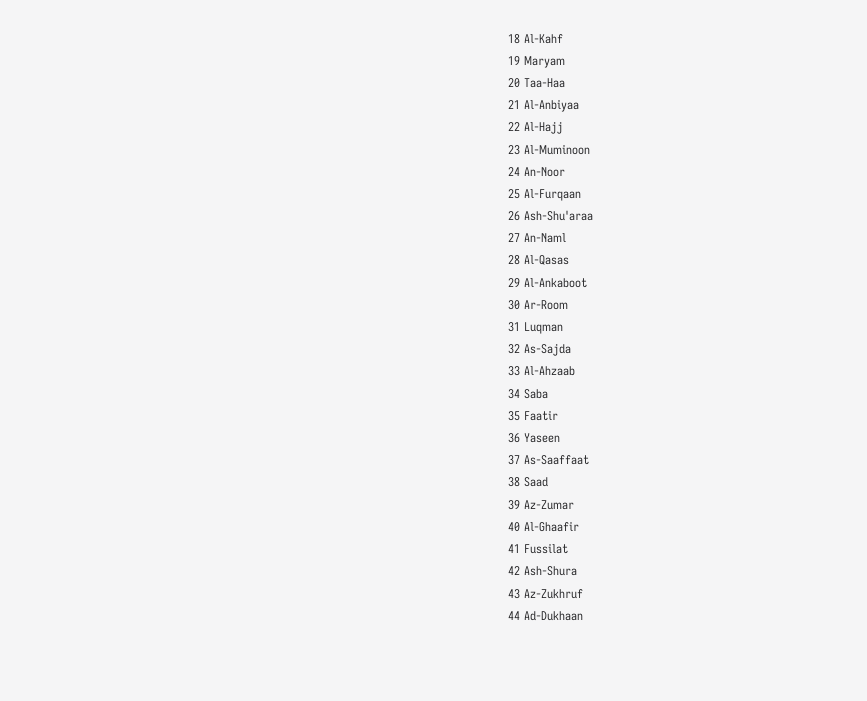18 Al-Kahf
19 Maryam
20 Taa-Haa
21 Al-Anbiyaa
22 Al-Hajj
23 Al-Muminoon
24 An-Noor
25 Al-Furqaan
26 Ash-Shu'araa
27 An-Naml
28 Al-Qasas
29 Al-Ankaboot
30 Ar-Room
31 Luqman
32 As-Sajda
33 Al-Ahzaab
34 Saba
35 Faatir
36 Yaseen
37 As-Saaffaat
38 Saad
39 Az-Zumar
40 Al-Ghaafir
41 Fussilat
42 Ash-Shura
43 Az-Zukhruf
44 Ad-Dukhaan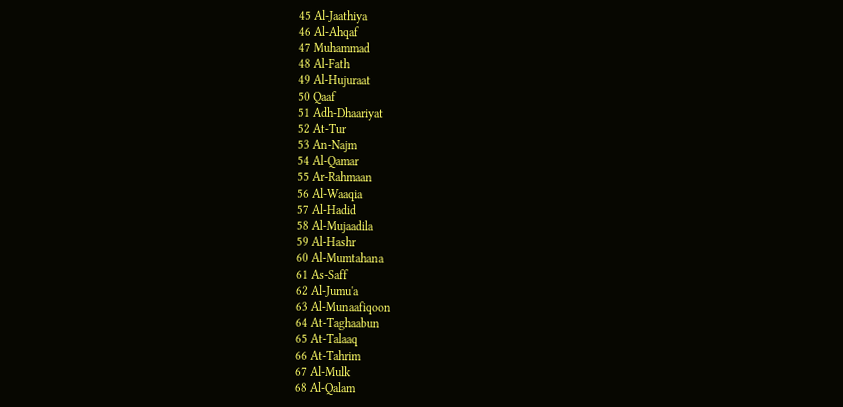45 Al-Jaathiya
46 Al-Ahqaf
47 Muhammad
48 Al-Fath
49 Al-Hujuraat
50 Qaaf
51 Adh-Dhaariyat
52 At-Tur
53 An-Najm
54 Al-Qamar
55 Ar-Rahmaan
56 Al-Waaqia
57 Al-Hadid
58 Al-Mujaadila
59 Al-Hashr
60 Al-Mumtahana
61 As-Saff
62 Al-Jumu'a
63 Al-Munaafiqoon
64 At-Taghaabun
65 At-Talaaq
66 At-Tahrim
67 Al-Mulk
68 Al-Qalam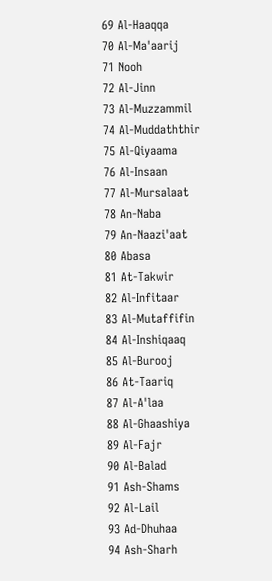69 Al-Haaqqa
70 Al-Ma'aarij
71 Nooh
72 Al-Jinn
73 Al-Muzzammil
74 Al-Muddaththir
75 Al-Qiyaama
76 Al-Insaan
77 Al-Mursalaat
78 An-Naba
79 An-Naazi'aat
80 Abasa
81 At-Takwir
82 Al-Infitaar
83 Al-Mutaffifin
84 Al-Inshiqaaq
85 Al-Burooj
86 At-Taariq
87 Al-A'laa
88 Al-Ghaashiya
89 Al-Fajr
90 Al-Balad
91 Ash-Shams
92 Al-Lail
93 Ad-Dhuhaa
94 Ash-Sharh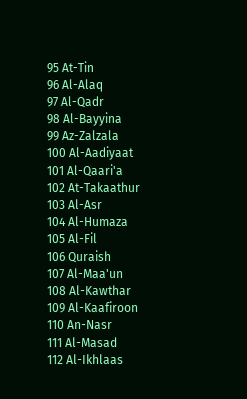95 At-Tin
96 Al-Alaq
97 Al-Qadr
98 Al-Bayyina
99 Az-Zalzala
100 Al-Aadiyaat
101 Al-Qaari'a
102 At-Takaathur
103 Al-Asr
104 Al-Humaza
105 Al-Fil
106 Quraish
107 Al-Maa'un
108 Al-Kawthar
109 Al-Kaafiroon
110 An-Nasr
111 Al-Masad
112 Al-Ikhlaas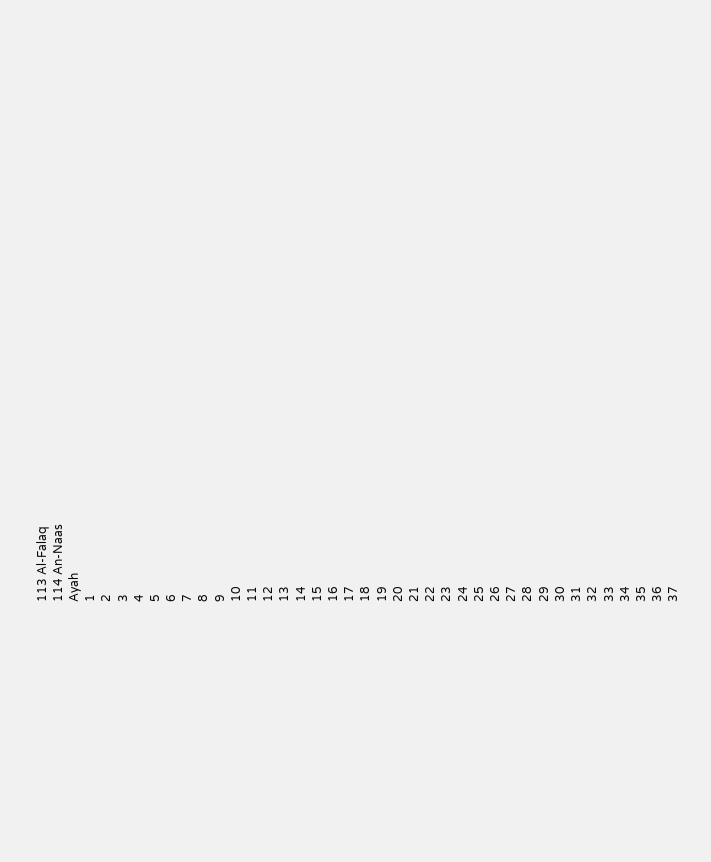113 Al-Falaq
114 An-Naas
Ayah
1
2
3
4
5
6
7
8
9
10
11
12
13
14
15
16
17
18
19
20
21
22
23
24
25
26
27
28
29
30
31
32
33
34
35
36
37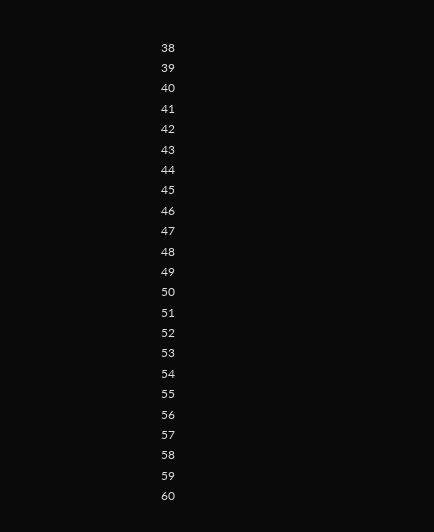38
39
40
41
42
43
44
45
46
47
48
49
50
51
52
53
54
55
56
57
58
59
60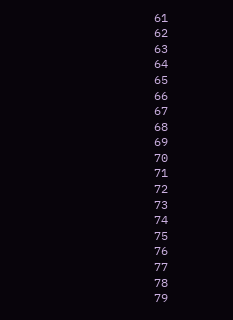61
62
63
64
65
66
67
68
69
70
71
72
73
74
75
76
77
78
79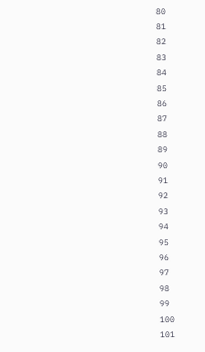80
81
82
83
84
85
86
87
88
89
90
91
92
93
94
95
96
97
98
99
100
101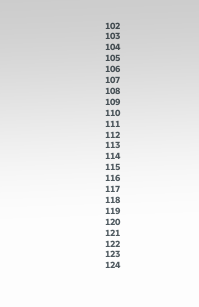102
103
104
105
106
107
108
109
110
111
112
113
114
115
116
117
118
119
120
121
122
123
124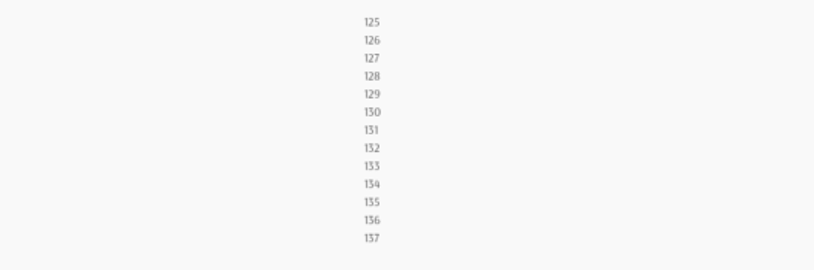125
126
127
128
129
130
131
132
133
134
135
136
137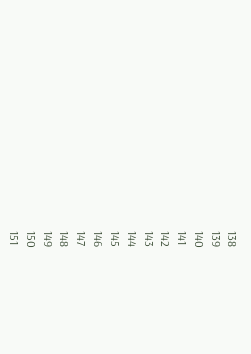138
139
140
141
142
143
144
145
146
147
148
149
150
151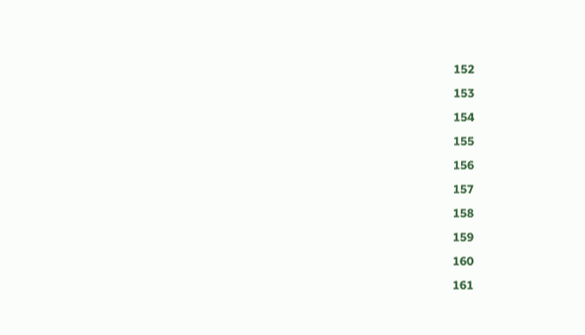152
153
154
155
156
157
158
159
160
161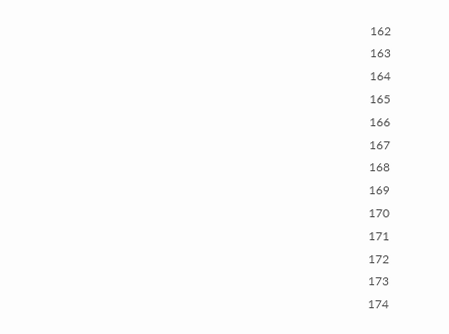162
163
164
165
166
167
168
169
170
171
172
173
174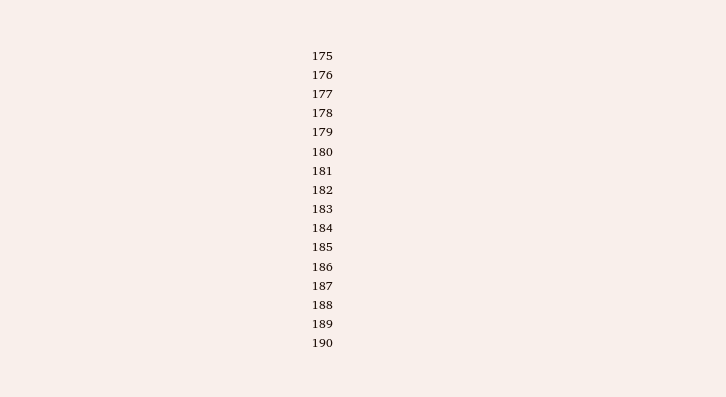175
176
177
178
179
180
181
182
183
184
185
186
187
188
189
190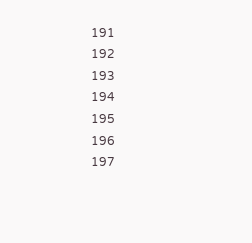191
192
193
194
195
196
197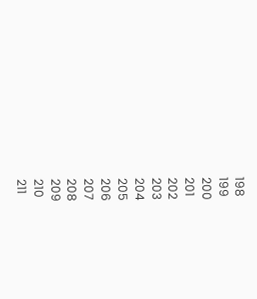198
199
200
201
202
203
204
205
206
207
208
209
210
211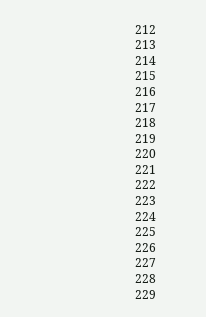212
213
214
215
216
217
218
219
220
221
222
223
224
225
226
227
228
229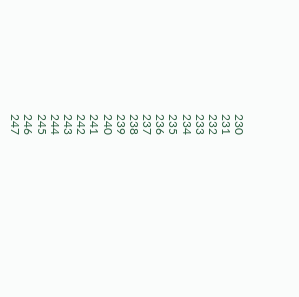230
231
232
233
234
235
236
237
238
239
240
241
242
243
244
245
246
247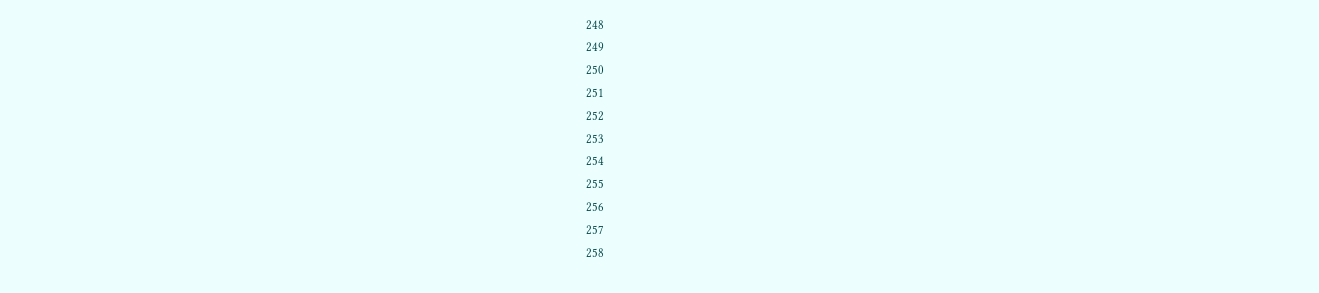248
249
250
251
252
253
254
255
256
257
258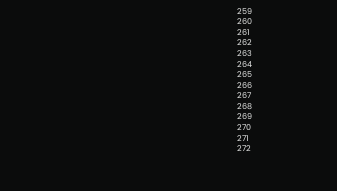259
260
261
262
263
264
265
266
267
268
269
270
271
272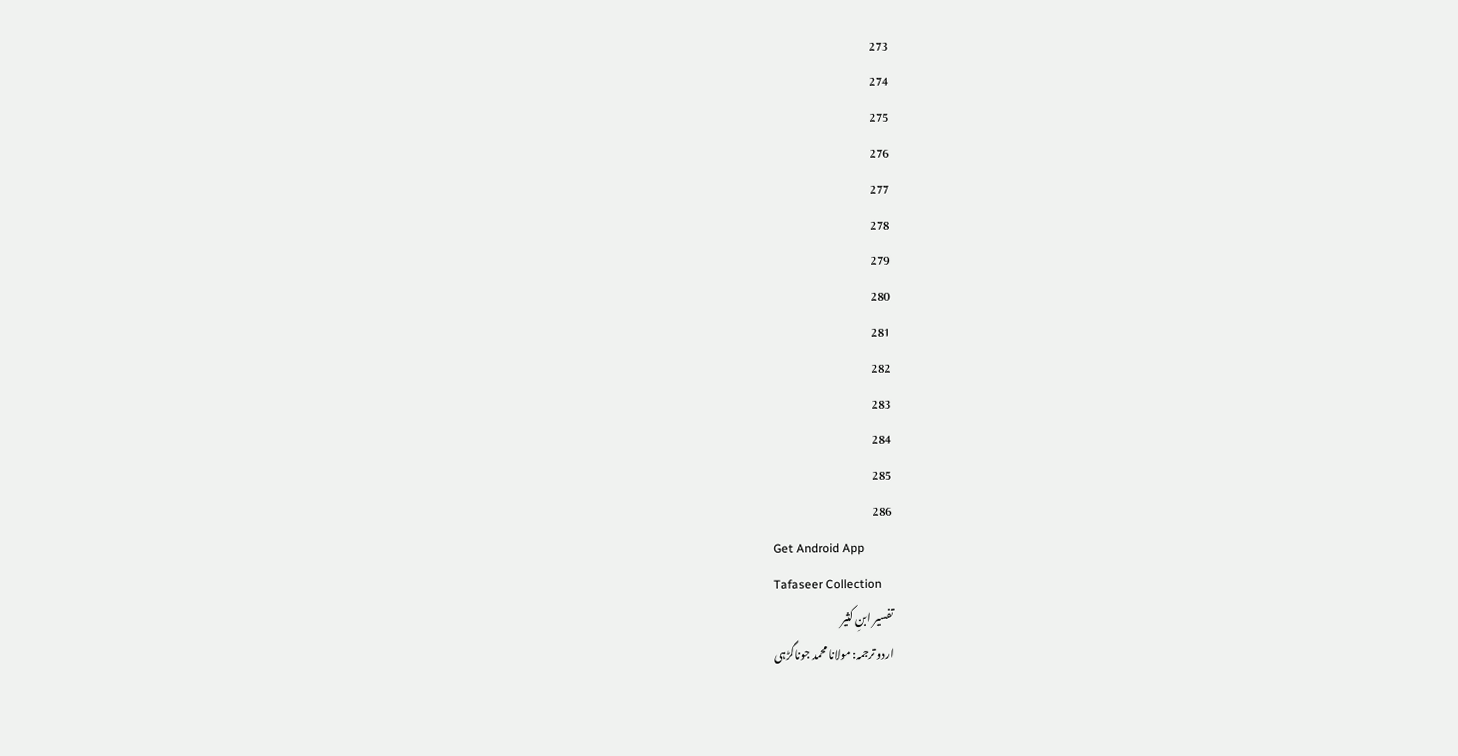273
274
275
276
277
278
279
280
281
282
283
284
285
286
Get Android App
Tafaseer Collection
تفسیر ابنِ کثیر
اردو ترجمہ: مولانا محمد جوناگڑہی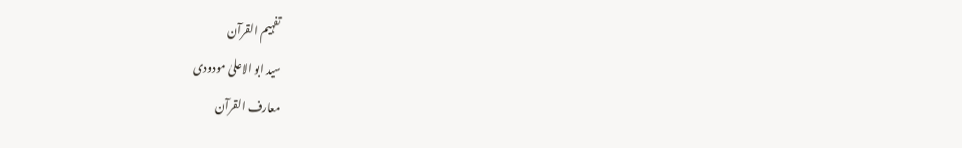تفہیم القرآن
سید ابو الاعلیٰ مودودی
معارف القرآن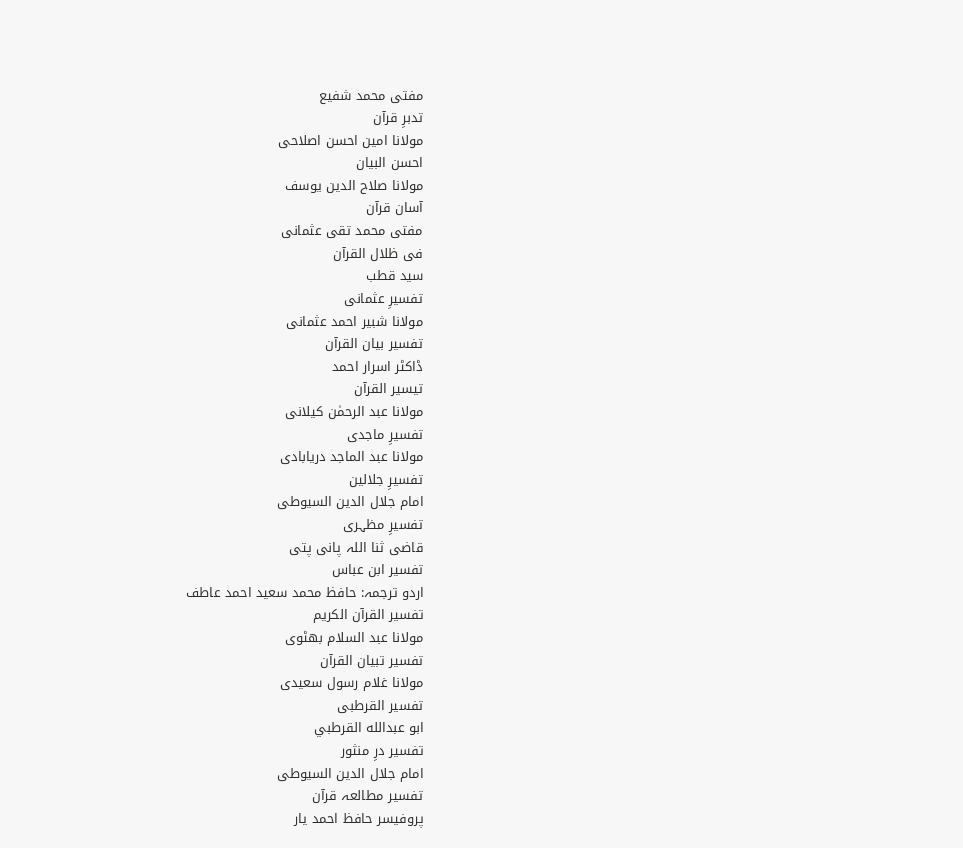مفتی محمد شفیع
تدبرِ قرآن
مولانا امین احسن اصلاحی
احسن البیان
مولانا صلاح الدین یوسف
آسان قرآن
مفتی محمد تقی عثمانی
فی ظلال القرآن
سید قطب
تفسیرِ عثمانی
مولانا شبیر احمد عثمانی
تفسیر بیان القرآن
ڈاکٹر اسرار احمد
تیسیر القرآن
مولانا عبد الرحمٰن کیلانی
تفسیرِ ماجدی
مولانا عبد الماجد دریابادی
تفسیرِ جلالین
امام جلال الدین السیوطی
تفسیرِ مظہری
قاضی ثنا اللہ پانی پتی
تفسیر ابن عباس
اردو ترجمہ: حافظ محمد سعید احمد عاطف
تفسیر القرآن الکریم
مولانا عبد السلام بھٹوی
تفسیر تبیان القرآن
مولانا غلام رسول سعیدی
تفسیر القرطبی
ابو عبدالله القرطبي
تفسیر درِ منثور
امام جلال الدین السیوطی
تفسیر مطالعہ قرآن
پروفیسر حافظ احمد یار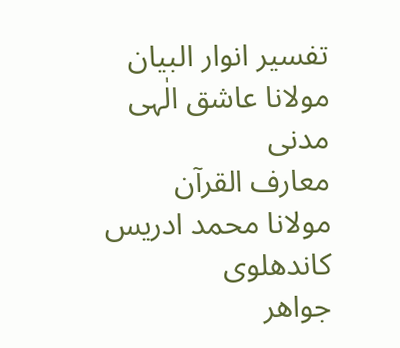تفسیر انوار البیان
مولانا عاشق الٰہی مدنی
معارف القرآن
مولانا محمد ادریس کاندھلوی
جواھر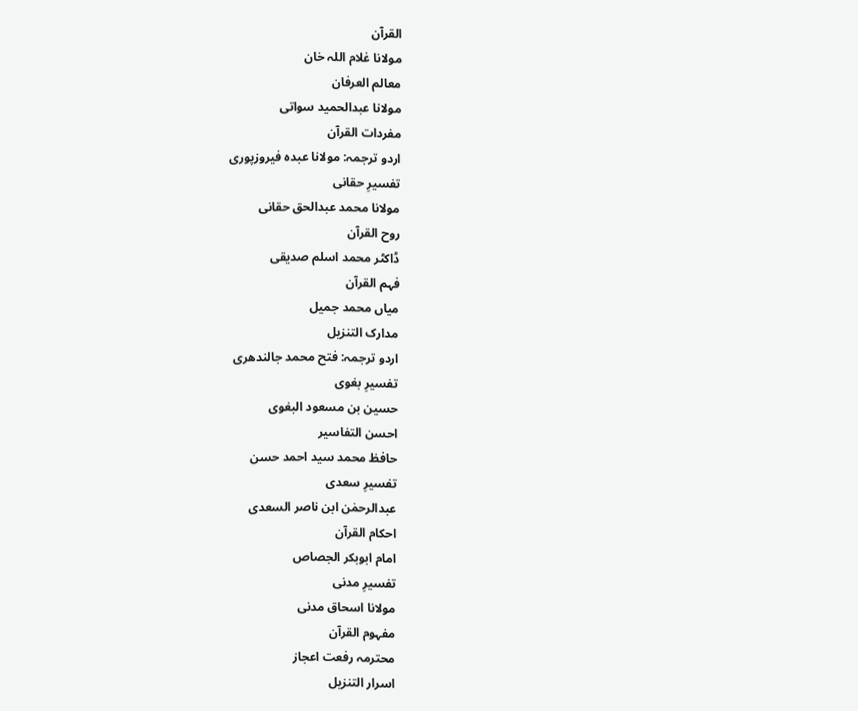القرآن
مولانا غلام اللہ خان
معالم العرفان
مولانا عبدالحمید سواتی
مفردات القرآن
اردو ترجمہ: مولانا عبدہ فیروزپوری
تفسیرِ حقانی
مولانا محمد عبدالحق حقانی
روح القرآن
ڈاکٹر محمد اسلم صدیقی
فہم القرآن
میاں محمد جمیل
مدارک التنزیل
اردو ترجمہ: فتح محمد جالندھری
تفسیرِ بغوی
حسین بن مسعود البغوی
احسن التفاسیر
حافظ محمد سید احمد حسن
تفسیرِ سعدی
عبدالرحمٰن ابن ناصر السعدی
احکام القرآن
امام ابوبکر الجصاص
تفسیرِ مدنی
مولانا اسحاق مدنی
مفہوم القرآن
محترمہ رفعت اعجاز
اسرار التنزیل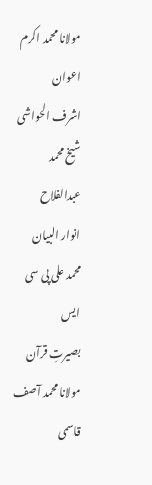مولانا محمد اکرم اعوان
اشرف الحواشی
شیخ محمد عبدالفلاح
انوار البیان
محمد علی پی سی ایس
بصیرتِ قرآن
مولانا محمد آصف قاسمی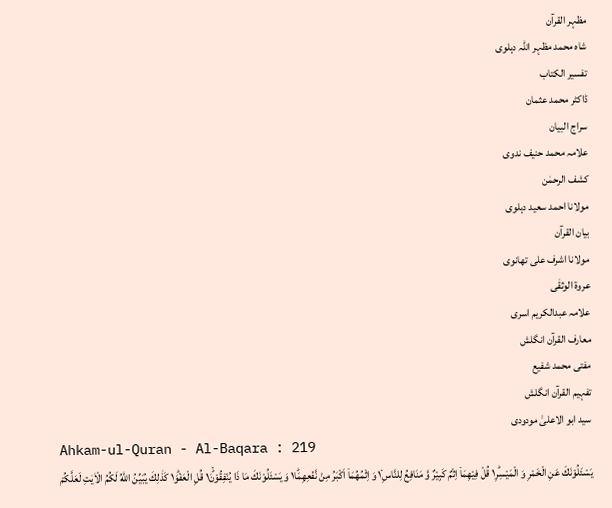مظہر القرآن
شاہ محمد مظہر اللہ دہلوی
تفسیر الکتاب
ڈاکٹر محمد عثمان
سراج البیان
علامہ محمد حنیف ندوی
کشف الرحمٰن
مولانا احمد سعید دہلوی
بیان القرآن
مولانا اشرف علی تھانوی
عروۃ الوثقٰی
علامہ عبدالکریم اسری
معارف القرآن انگلش
مفتی محمد شفیع
تفہیم القرآن انگلش
سید ابو الاعلیٰ مودودی
Ahkam-ul-Quran - Al-Baqara : 219
یَسْئَلُوْنَكَ عَنِ الْخَمْرِ وَ الْمَیْسِرِ١ؕ قُلْ فِیْهِمَاۤ اِثْمٌ كَبِیْرٌ وَّ مَنَافِعُ لِلنَّاسِ١٘ وَ اِثْمُهُمَاۤ اَكْبَرُ مِنْ نَّفْعِهِمَا١ؕ وَ یَسْئَلُوْنَكَ مَا ذَا یُنْفِقُوْنَ١ؕ۬ قُلِ الْعَفْوَ١ؕ كَذٰلِكَ یُبَیِّنُ اللّٰهُ لَكُمُ الْاٰیٰتِ لَعَلَّكُمْ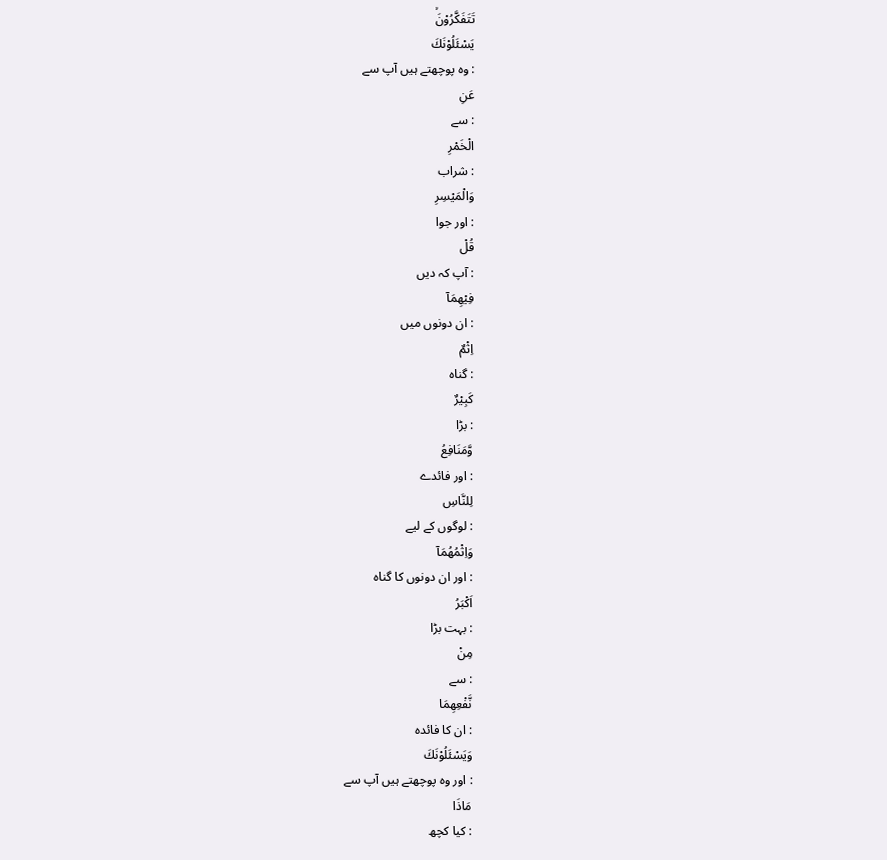تَتَفَكَّرُوْنَۙ
يَسْئَلُوْنَكَ
: وہ پوچھتے ہیں آپ سے
عَنِ
: سے
الْخَمْرِ
: شراب
وَالْمَيْسِرِ
: اور جوا
قُلْ
: آپ کہ دیں
فِيْهِمَآ
: ان دونوں میں
اِثْمٌ
: گناہ
كَبِيْرٌ
: بڑا
وَّمَنَافِعُ
: اور فائدے
لِلنَّاسِ
: لوگوں کے لیے
وَاِثْمُهُمَآ
: اور ان دونوں کا گناہ
اَكْبَرُ
: بہت بڑا
مِنْ
: سے
نَّفْعِهِمَا
: ان کا فائدہ
وَيَسْئَلُوْنَكَ
: اور وہ پوچھتے ہیں آپ سے
مَاذَا
: کیا کچھ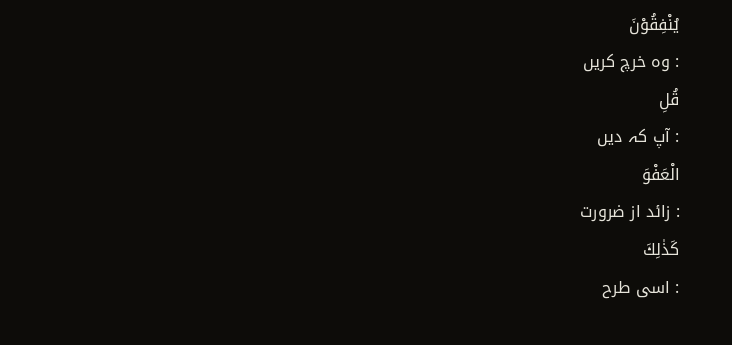يُنْفِقُوْنَ
: وہ خرچ کریں
قُلِ
: آپ کہ دیں
الْعَفْوَ
: زائد از ضرورت
كَذٰلِكَ
: اسی طرح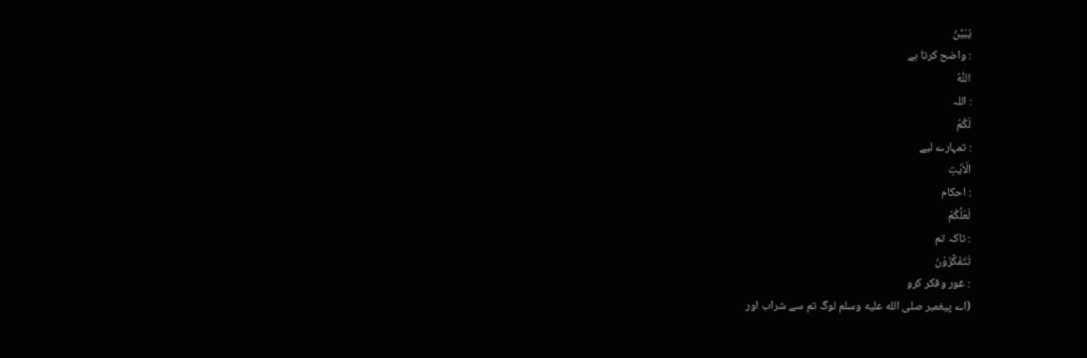يُبَيِّنُ
: واضح کرتا ہے
اللّٰهُ
: اللہ
لَكُمُ
: تمہارے لیے
الْاٰيٰتِ
: احکام
لَعَلَّكُمْ
: تاکہ تم
تَتَفَكَّرُوْنَ
: غور وفکر کرو
(اے پیغمبر صلى الله عليه وسلم لوگ تم سے شراب اور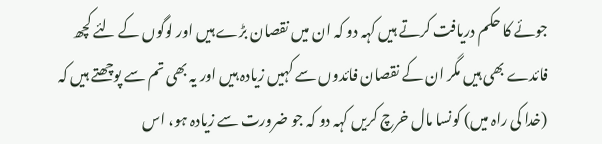جوئے کا حکم دریافت کرتے ہیں کہہ دو کہ ان میں نقصان بڑے ہیں اور لوگوں کے لئے کچھ فائدے بھی ہیں مگر ان کے نقصان فائدوں سے کہیں زیادہ ہیں اور یہ بھی تم سے پوچھتے ہیں کہ (خدا کی راہ میں) کونسا مال خرچ کریں کہہ دو کہ جو ضرورت سے زیادہ ہو، اس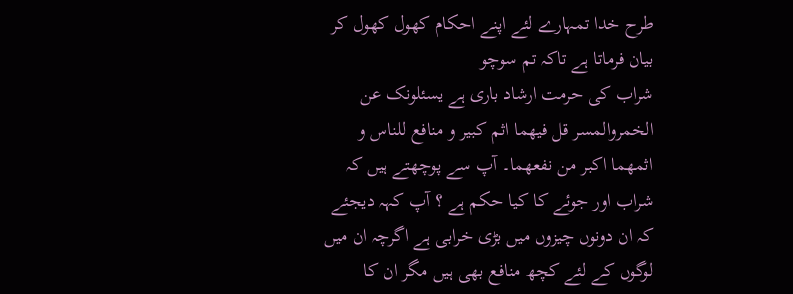طرح خدا تمہارے لئے اپنے احکام کھول کھول کر بیان فرماتا ہے تاکہ تم سوچو
شراب کی حرمت ارشاد باری ہے یسئلونک عن الخمروالمسر قل فیھما اثم کبیر و منافع للناس و اثمھما اکبر من نفعھما۔ آپ سے پوچھتے ہیں کہ شراب اور جوئے کا کیا حکم ہے ؟ آپ کہہ دیجئے کہ ان دونوں چیزوں میں بڑی خرابی ہے اگرچہ ان میں لوگوں کے لئے کچھ منافع بھی ہیں مگر ان کا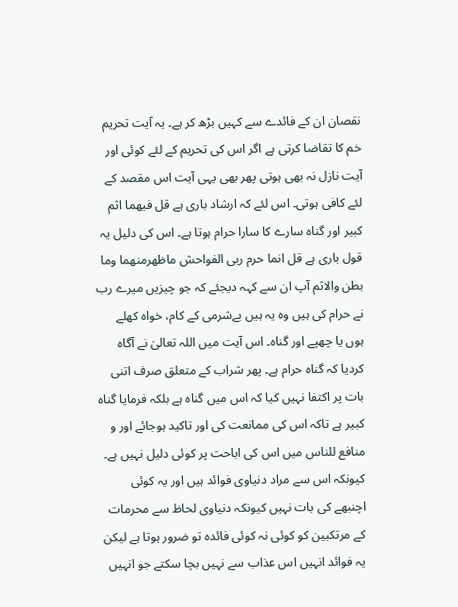نقصان ان کے فائدے سے کہیں بڑھ کر ہے۔ یہ آیت تحریم خم کا تقاضا کرتی ہے اگر اس کی تحریم کے لئے کوئی اور آیت نازل نہ بھی ہوتی پھر بھی یہی آیت اس مقصد کے لئے کافی ہوتی۔ اس لئے کہ ارشاد باری ہے قل فیھما اثم کبیر اور گناہ سارے کا سارا حرام ہوتا ہے۔ اس کی دلیل یہ قول باری ہے قل انما حرم ربی الفواحش ماظھرمنھما وما بطن والاثم آپ ان سے کہہ دیجئے کہ جو چیزیں میرے رب نے حرام کی ہیں وہ یہ ہیں بےشرمی کے کام، خواہ کھلے ہوں یا چھپے اور گناہ۔ اس آیت میں اللہ تعالیٰ نے آگاہ کردیا کہ گناہ حرام ہے۔ پھر شراب کے متعلق صرف اتنی بات پر اکتفا نہیں کیا کہ اس میں گناہ ہے بلکہ فرمایا گناہ کبیر ہے تاکہ اس کی ممانعت کی اور تاکید ہوجائے اور و منافع للناس میں اس کی اباحت پر کوئی دلیل نہیں ہے۔ کیونکہ اس سے مراد دنیاوی فوائد ہیں اور یہ کوئی اچنبھے کی بات نہیں کیونکہ دنیاوی لحاظ سے محرمات کے مرتکبین کو کوئی نہ کوئی فائدہ تو ضرور ہوتا ہے لیکن یہ فوائد انہیں اس عذاب سے نہیں بچا سکتے جو انہیں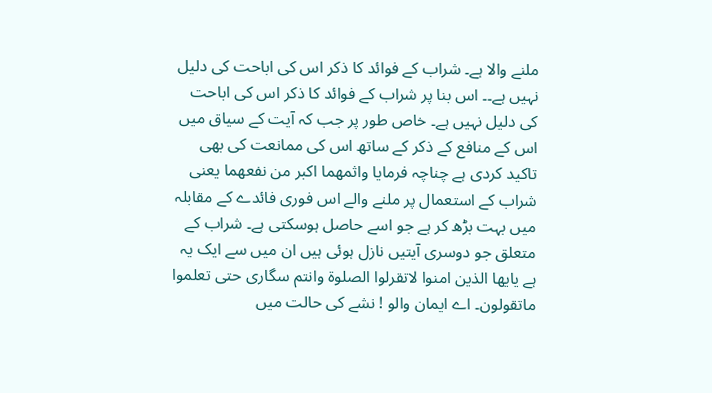ملنے والا ہے۔ شراب کے فوائد کا ذکر اس کی اباحت کی دلیل نہیں ہے۔۔ اس بنا پر شراب کے فوائد کا ذکر اس کی اباحت کی دلیل نہیں ہے۔ خاص طور پر جب کہ آیت کے سیاق میں اس کے منافع کے ذکر کے ساتھ اس کی ممانعت کی بھی تاکید کردی ہے چناچہ فرمایا واثمھما اکبر من نفعھما یعنی شراب کے استعمال پر ملنے والے اس فوری فائدے کے مقابلہ میں بہت بڑھ کر ہے جو اسے حاصل ہوسکتی ہے۔ شراب کے متعلق جو دوسری آیتیں نازل ہوئی ہیں ان میں سے ایک یہ ہے یایھا الذین امنوا لاتقرلوا الصلوۃ وانتم سگاری حتی تعلموا ماتقولون۔ اے ایمان والو ! نشے کی حالت میں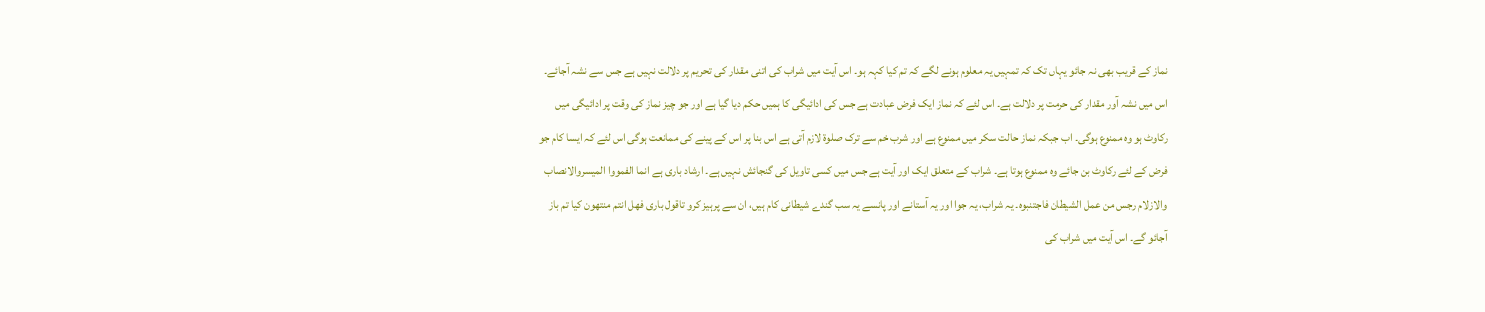نماز کے قریب بھی نہ جائو یہاں تک کہ تمہیں یہ معلوم ہونے لگے کہ تم کیا کہہ ہو۔ اس آیت میں شراب کی اتنی مقدار کی تحریم پر دلالت نہیں ہے جس سے نشہ آجائے۔ اس میں نشہ آور مقدار کی حرمت پر دلالت ہے۔ اس لئے کہ نماز ایک فرض عبادت ہے جس کی ادائیگی کا ہمیں حکم دیا گیا ہے اور جو چیز نماز کی وقت پر ادائیگی میں رکاوٹ ہو وہ ممنوع ہوگی۔ اب جبکہ نماز حالت سکر میں ممنوع ہے اور شرب خم سے ترک صلوۃ لازم آتی ہے اس بنا پر اس کے پینے کی ممانعت ہوگی اس لئے کہ ایسا کام جو فرض کے لئے رکاوٹ بن جائے وہ ممنوع ہوتا ہے۔ شراب کے متعلق ایک اور آیت ہے جس میں کسی تاویل کی گنجائش نہیں ہے۔ ارشاد باری ہے انما الفمووا المیسروالانصاب والازلام رجس من عمل الشیطان فاجتنبوہ۔ یہ شراب، یہ جوا اور یہ آستانے اور پانسے یہ سب گندے شیطانی کام ہیں، ان سے پرہیز کرو تاقول باری فھل انتم منتھون کیا تم باز آجائو گے۔ اس آیت میں شراب کی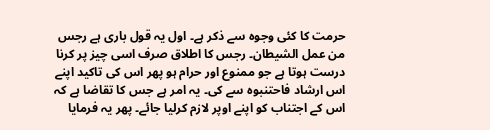حرمت کا کئی وجوہ سے ذکر ہے۔ اول یہ قول باری ہے رجس من عمل الشیطان۔ رجس کا اطلاق صرف اسی چیز پر کرنا درست ہوتا ہے جو ممنوع اور حرام ہو پھر اس کی تاکید اپنے اس ارشاد فاحتنبوہ سے کی۔ یہ امر ہے جس کا تقاضا ہے کہ اس کے اجتناب کو اپنے اوپر لازم کرلیا جائے۔ پھر یہ فرمایا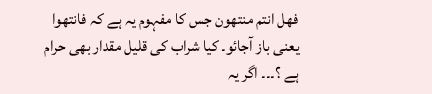فھل انتم منتھون جس کا مفہوم یہ ہے کہ فانتھوا یعنی باز آجائو۔ کیا شراب کی قلیل مقدار بھی حرام ہے ؟۔۔۔ اگر یہ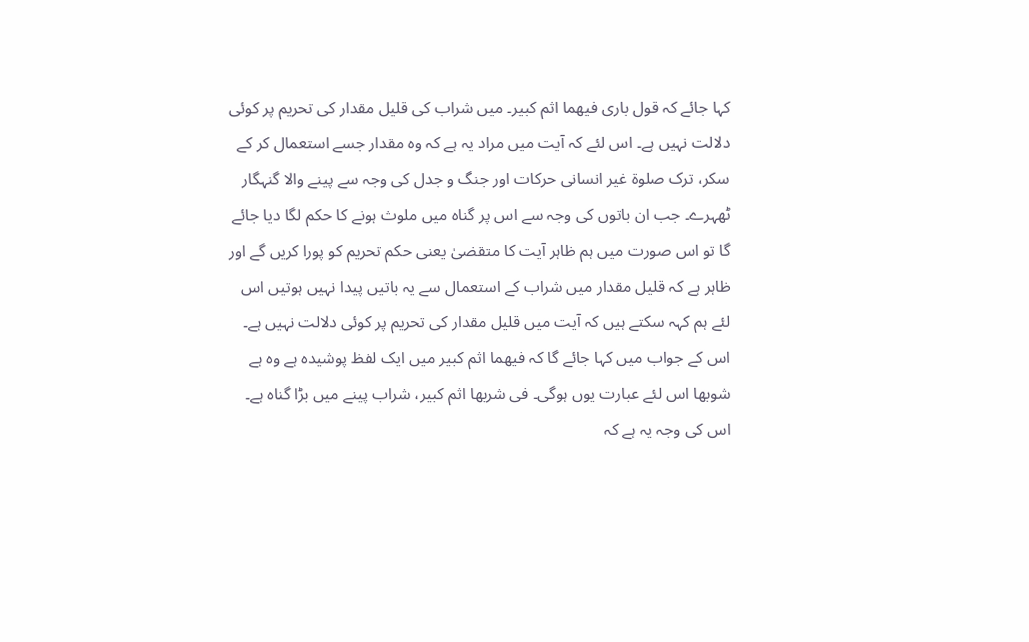کہا جائے کہ قول باری فیھما اثم کبیر۔ میں شراب کی قلیل مقدار کی تحریم پر کوئی دلالت نہیں ہے۔ اس لئے کہ آیت میں مراد یہ ہے کہ وہ مقدار جسے استعمال کر کے سکر، ترک صلوۃ غیر انسانی حرکات اور جنگ و جدل کی وجہ سے پینے والا گنہگار ٹھہرے۔ جب ان باتوں کی وجہ سے اس پر گناہ میں ملوث ہونے کا حکم لگا دیا جائے گا تو اس صورت میں ہم ظاہر آیت کا متقضیٰ یعنی حکم تحریم کو پورا کریں گے اور ظاہر ہے کہ قلیل مقدار میں شراب کے استعمال سے یہ باتیں پیدا نہیں ہوتیں اس لئے ہم کہہ سکتے ہیں کہ آیت میں قلیل مقدار کی تحریم پر کوئی دلالت نہیں ہے۔ اس کے جواب میں کہا جائے گا کہ فیھما اثم کبیر میں ایک لفظ پوشیدہ ہے وہ ہے شوبھا اس لئے عبارت یوں ہوگی۔ فی شربھا اثم کبیر، شراب پینے میں بڑا گناہ ہے۔ اس کی وجہ یہ ہے کہ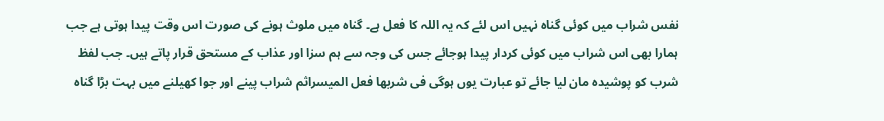نفس شراب میں کوئی گناہ نہیں اس لئے کہ یہ اللہ کا فعل ہے۔ گناہ میں ملوث ہونے کی صورت اس وقت پیدا ہوتی ہے جب ہمارا بھی اس شراب میں کوئی کردار پیدا ہوجائے جس کی وجہ سے ہم سزا اور عذاب کے مستحق قرار پاتے ہیں۔ جب لفظ شرب کو پوشیدہ مان لیا جائے تو عبارت یوں ہوگی فی شربھا فعل المیسراثم شراب پینے اور جوا کھیلنے میں بہت بڑا گناہ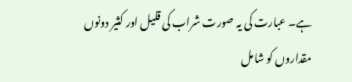ہے۔ عبارت کی یہ صورت شراب کی قلیل اور کثیر دونوں مقداروں کو شامل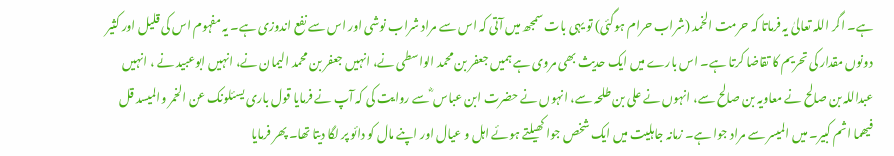ہے۔ اگر اللہ تعالیٰ یہ فرماتا کہ حرمت الخمد (شراب حرام ہوگئی) تو یہی بات سمجھ میں آتی کہ اس سے مراد شراب نوشی اور اس سے نفع اندوزی ہے۔ یہ مفہوم اس کی قلیل اور کثیر دونوں مقدار کی تحریم کا تقاضا کرتا ہے۔ اس بارے میں ایک حدیث بھی مروی ہے ہمیں جعفر بن محمد الواسطی نے، انہیں جعفر بن محمد الیمان نے، انہیں ابوعبید نے ، انہیں عبداللہ بن صالح نے معاویہ بن صالح سے، انہوں نے علی بن طلحہ سے، انہوں نے حضرت ابن عباس ؓ سے روایت کی کہ آپ نے فرمایا قول باری یسئلونک عن الخمر والمیسد قل فیھما اثم کبیر۔ میں المیسر سے مراد جوا ہے۔ زمانہ جاہلیت میں ایک شخص جوا کھیلتے ہوئے اہل و عیال اور اپنے مال کو دائو پر لگا دیتا تھا۔ پھر فرمایا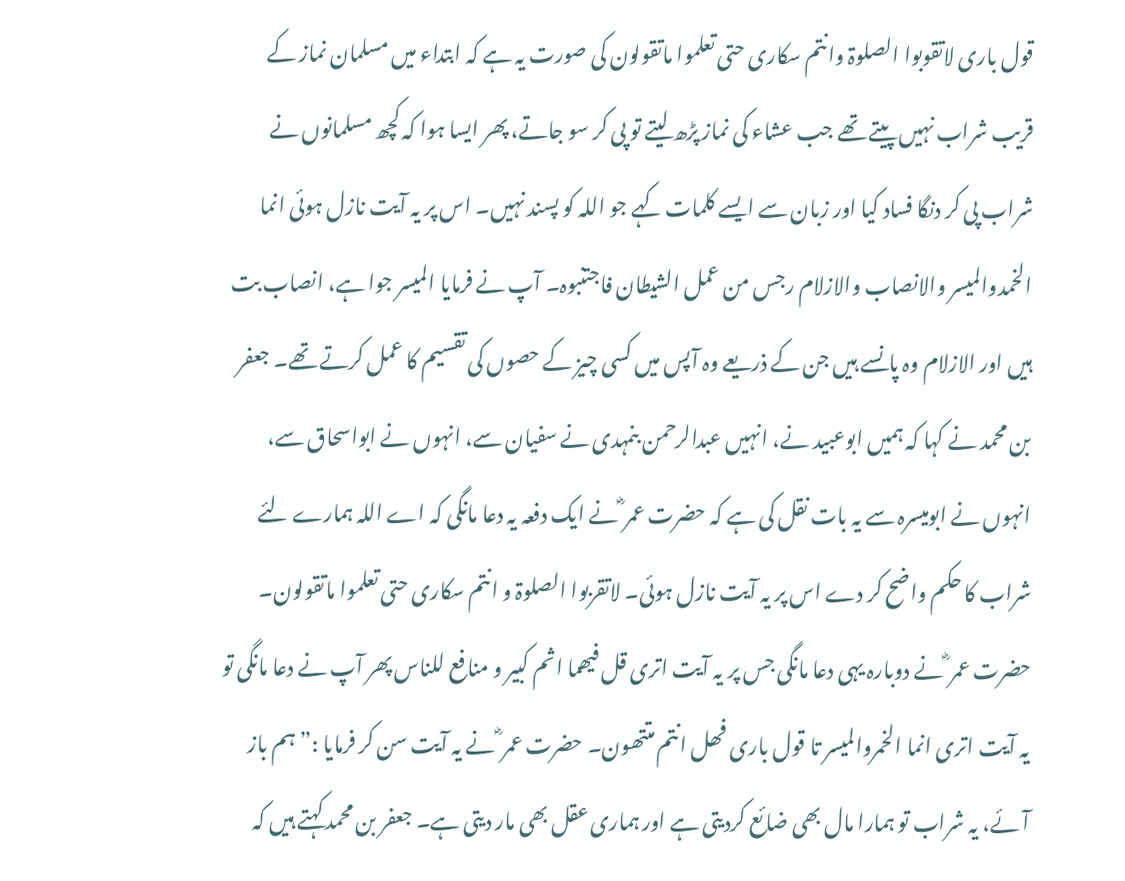قول باری لاتقوبوا الصلوۃ وانتم سکاری حتی تعلموا ماتقولون کی صورت یہ ہے کہ ابتداء میں مسلمان نماز کے قریب شراب نہیں پیتے تھے جب عشاء کی نماز پڑھ لیتے تو پی کر سو جاتے، پھر ایسا ہوا کہ کچھ مسلمانوں نے شراب پی کر دنگا فساد کیا اور زبان سے ایسے کلمات کہے جو اللہ کو پسند نہیں۔ اس پر یہ آیت نازل ہوئی انما الخمدوالمیسر والانصاب والازلام رجس من عمل الشیطان فاجتنبوہ۔ آپ نے فرمایا المیسر جوا ہے، انصاب بت ہیں اور الازلام وہ پانسے ہیں جن کے ذریعے وہ آپس میں کسی چیز کے حصوں کی تقسیم کا عمل کرتے تھے۔ جعفر بن محمد نے کہا کہ ہمیں ابوعبید نے، انہیں عبدالرحمن بنمہدی نے سفیان سے، انہوں نے ابواسحاق سے، انہوں نے ابومیسرہ سے یہ بات نقل کی ہے کہ حضرت عمر ؓ نے ایک دفعہ یہ دعا مانگی کہ اے اللہ ہمارے لئے شراب کا حکم واضح کر دے اس پر یہ آیت نازل ہوئی۔ لاتقربوا الصلوۃ و انتم سکاری حتی تعلموا ماتقولون۔ حضرت عمر ؓ نے دوبارہ یہی دعا مانگی جس پر یہ آیت اتری قل فیھما اثم کبیر و منافع للناس پھر آپ نے دعا مانگی تو یہ آیت اتری انما الخمروالمیسر تا قول باری فھل انتم متتھون۔ حضرت عمر ؓ نے یہ آیت سن کر فرمایا :” ہم باز آئے، یہ شراب تو ہمارا مال بھی ضائع کردیتی ہے اور ہماری عقل بھی مار دیتی ہے۔ جعفر بن محمد کہتے ہیں کہ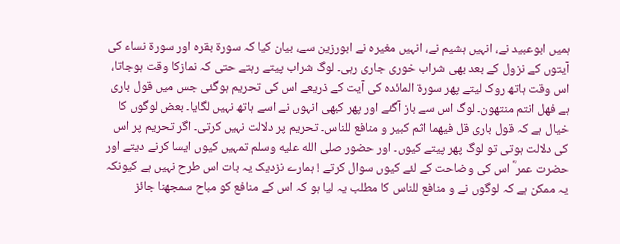ہمیں ابوعبید نے، انہیں ہشیم نے، انہیں مغیرہ نے ابورزین سے، بیان کیا کہ سورة بقرہ اور سورة نساء کی آیتوں کے نزول کے بعد بھی شراب خوری جاری رہی۔ لوگ شراب پیتے رہتے حتی کہ نمازکا وقت ہوجاتا، اس وقت ہاتھ روک لیتے پھر سورة المائدہ کی آیت کے ذریعے اس کی تحریم ہوگئی جس میں قول باری ہے فھل انتم منتھون۔ لوگ اس سے باز آگئے اور پھر کبھی انہوں نے اسے ہاتھ نہیں لگایا۔ بعض لوگوں کا خیال ہے کہ قول باری قل فیھما اثم کبیر و منافع للناس۔ تحریم پر دلالت نہیں کرتی۔ اگر تحریم پر اس کی دلالت ہوتی تو لوگ پھر پیتے کیوں۔ اور حضور صلى الله عليه وسلم تمہیں کیوں ایسا کرنے دیتے اور حضرت عمر ؓ اس کی وضاحت کے لئے کیوں سوال کرتے ! ہمارے نزدیک یہ بات اس طرح نہیں ہے کیونکہ یہ ممکن ہے کہ لوگوں نے و منافع للناس کا مطلب یہ لیا ہو کہ اس کے منافع کو مباح سمجھنا جائز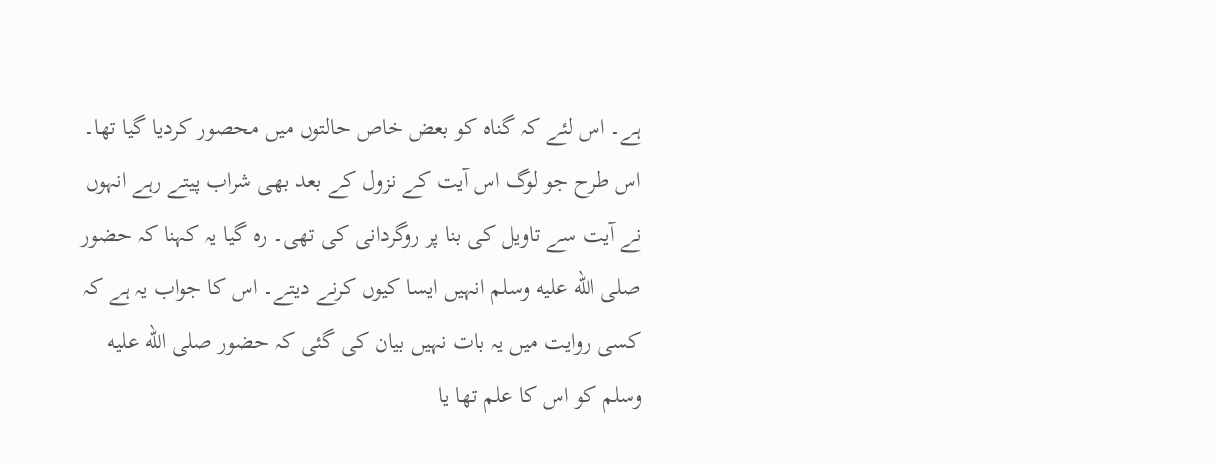ہے۔ اس لئے کہ گناہ کو بعض خاص حالتوں میں محصور کردیا گیا تھا۔ اس طرح جو لوگ اس آیت کے نزول کے بعد بھی شراب پیتے رہے انہوں نے آیت سے تاویل کی بنا پر روگردانی کی تھی۔ رہ گیا یہ کہنا کہ حضور صلى الله عليه وسلم انہیں ایسا کیوں کرنے دیتے۔ اس کا جواب یہ ہے کہ کسی روایت میں یہ بات نہیں بیان کی گئی کہ حضور صلى الله عليه وسلم کو اس کا علم تھا یا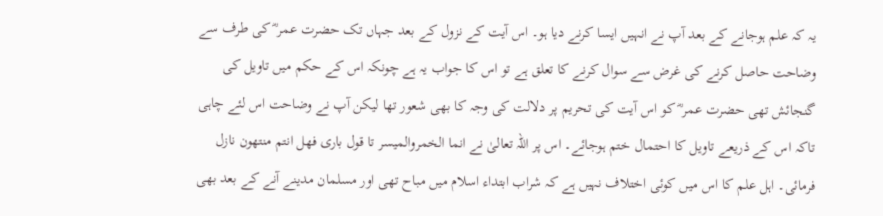یہ کہ علم ہوجانے کے بعد آپ نے انہیں ایسا کرنے دیا ہو۔ اس آیت کے نزول کے بعد جہاں تک حضرت عمر ؓ کی طرف سے وضاحت حاصل کرنے کی غرض سے سوال کرنے کا تعلق ہے تو اس کا جواب یہ ہے چونکہ اس کے حکم میں تاویل کی گنجائش تھی حضرت عمر ؓ کو اس آیت کی تحریم پر دلالت کی وجہ کا بھی شعور تھا لیکن آپ نے وضاحت اس لئے چاہی تاکہ اس کے ذریعے تاویل کا احتمال ختم ہوجائے۔ اس پر اللہ تعالیٰ نے انما الخمروالمیسر تا قول باری فھل انتم منتھون نازل فرمائی۔ اہل علم کا اس میں کوئی اختلاف نہیں ہے کہ شراب ابتداء اسلام میں مباح تھی اور مسلمان مدینے آنے کے بعد بھی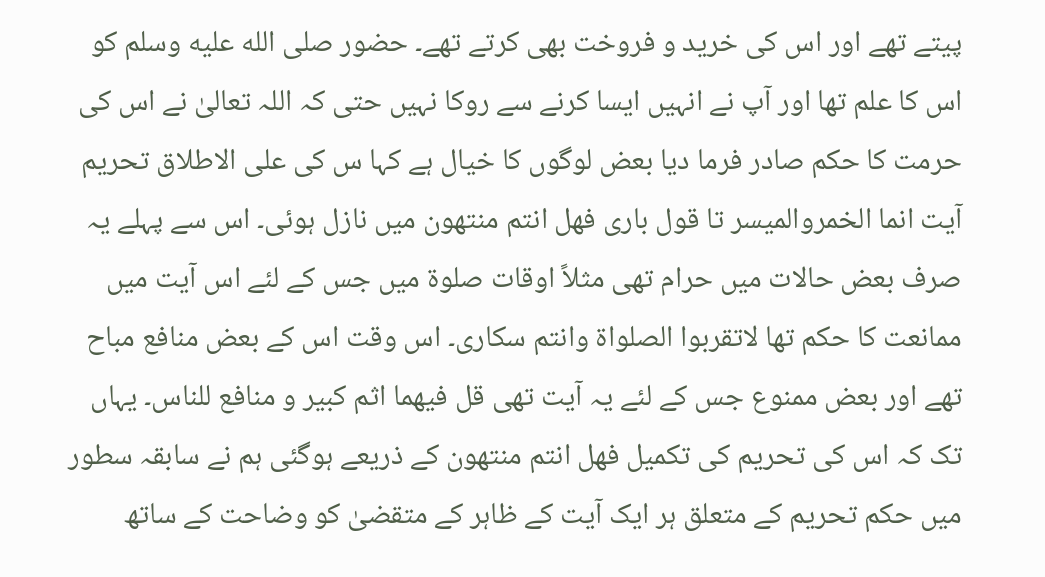پیتے تھے اور اس کی خرید و فروخت بھی کرتے تھے۔ حضور صلى الله عليه وسلم کو اس کا علم تھا اور آپ نے انہیں ایسا کرنے سے روکا نہیں حتی کہ اللہ تعالیٰ نے اس کی حرمت کا حکم صادر فرما دیا بعض لوگوں کا خیال ہے کہا س کی علی الاطلاق تحریم آیت انما الخمروالمیسر تا قول باری فھل انتم منتھون میں نازل ہوئی۔ اس سے پہلے یہ صرف بعض حالات میں حرام تھی مثلاً اوقات صلوۃ میں جس کے لئے اس آیت میں ممانعت کا حکم تھا لاتقربوا الصلواۃ وانتم سکاری۔ اس وقت اس کے بعض منافع مباح تھے اور بعض ممنوع جس کے لئے یہ آیت تھی قل فیھما اثم کبیر و منافع للناس۔ یہاں تک کہ اس کی تحریم کی تکمیل فھل انتم منتھون کے ذریعے ہوگئی ہم نے سابقہ سطور میں حکم تحریم کے متعلق ہر ایک آیت کے ظاہر کے متقضیٰ کو وضاحت کے ساتھ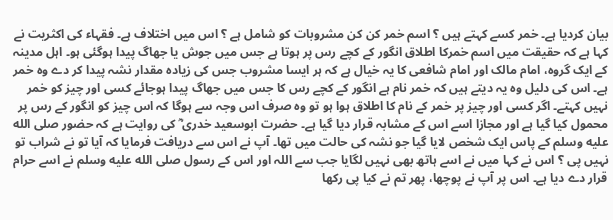بیان کردیا ہے۔ خمر کسے کہتے ہیں ؟ اسم خمر کن کن مشروبات کو شامل ہے ؟ اس میں اختلاف ہے۔ فقہاء کی اکثریت نے کہا ہے کہ حقیقت میں اسم خمرکا اطلاق انگور کے کچے رس پر ہوتا ہے جس میں جوش یا جھاگ پیدا ہوگئی ہو۔ اہل مدینہ کے ایک گروہ، امام مالک اور امام شافعی کا یہ خیال ہے کہ ہر ایسا مشروب جس کی زیادہ مقدار نشہ پیدا کر دے وہ خمر ہے۔ اس کی دلیل وہ یہ دیتے ہیں کہ خمر نام ہے انگور کے کچے رس کا جس میں جھاگ پیدا ہوجائے کسی اور چیز کو خمر نہیں کہتے۔ اگر کسی اور چیز پر خمر کے نام کا اطلاق ہوا ہو تو وہ صرف اس وجہ سے ہوگا کہ اس چیز کو انگور کے رس پر محمول کیا گیا ہے اور مجازا اسے اس کے مشابہ قرار دیا گیا ہے۔ حضرت ابوسعید خدری ؓ کی روایت ہے کہ حضور صلى الله عليه وسلم کے پاس ایک شخص لایا گیا جو نشہ کی حالت میں تھا۔ آپ نے اس سے دریافت فرمایا کہ آیا تو نے شراب تو نہیں پی ؟ اس نے کہا میں نے اسے ہاتھ بھی نہیں لگایا جب سے اللہ اور اس کے رسول صلى الله عليه وسلم نے اسے حرام قرار دے دیا ہے۔ اس پر آپ نے پوچھا، پھر تم نے کیا پی رکھا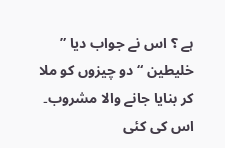ہے ؟ اس نے جواب دیا ” خلیطین “ دو چیزوں کو ملا کر بنایا جانے والا مشروب۔ اس کی کئی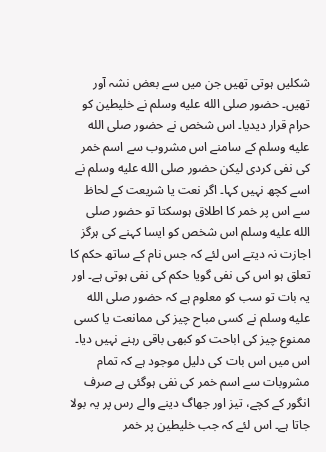شکلیں ہوتی تھیں جن میں سے بعض نشہ آور تھیں۔ حضور صلى الله عليه وسلم نے خلیطین کو حرام قرار دیدیا۔ اس شخص نے حضور صلى الله عليه وسلم کے سامنے اس مشروب سے اسم خمر کی نفی کردی لیکن حضور صلى الله عليه وسلم نے اسے کچھ نہیں کہا۔ اگر نعت یا شریعت کے لحاظ سے اس پر خمر کا اطلاق ہوسکتا تو حضور صلى الله عليه وسلم اس شخص کو ایسا کہنے کی ہرگز اجازت نہ دیتے اس لئے کہ جس نام کے ساتھ حکم کا تعلق ہو اس کی نفی گویا حکم کی نفی ہوتی ہے۔ اور یہ بات تو سب کو معلوم ہے کہ حضور صلى الله عليه وسلم نے کسی مباح چیز کی ممانعت یا کسی ممنوع چیز کی اباحت کو کبھی باقی رہنے نہیں دیا۔ اس میں اس بات کی دلیل موجود ہے کہ تمام مشروبات سے اسم خمر کی نفی ہوگئی ہے صرف انگور کے کچے، تیز اور جھاگ دینے والے رس پر یہ بولا جاتا ہے۔ اس لئے کہ جب خلیطین پر خمر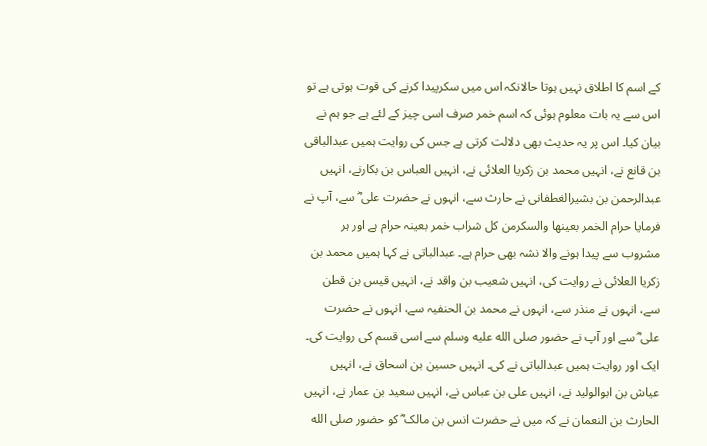کے اسم کا اطلاق نہیں ہوتا حالانکہ اس میں سکرپیدا کرنے کی قوت ہوتی ہے تو اس سے یہ بات معلوم ہوئی کہ اسم خمر صرف اسی چیز کے لئے ہے جو ہم نے بیان کیا۔ اس پر یہ حدیث بھی دلالت کرتی ہے جس کی روایت ہمیں عبدالباقی بن قانع نے، انہیں محمد بن زکریا العلائی نے، انہیں العباس بن بکارنے، انہیں عبدالرحمن بن بشیرالغطفانی نے حارث سے، انہوں نے حضرت علی ؓ سے، آپ نے فرمایا حرام الخمر بعینھا والسکرمن کل شراب خمر بعینہ حرام ہے اور ہر مشروب سے پیدا ہونے والا نشہ بھی حرام ہے۔ عبدالباتی نے کہا ہمیں محمد بن زکریا العلائی نے روایت کی، انہیں شعیب بن واقد نے، انہیں قیس بن قطن سے، انہوں نے منذر سے، انہوں نے محمد بن الحنفیہ سے، انہوں نے حضرت علی ؓ سے اور آپ نے حضور صلى الله عليه وسلم سے اسی قسم کی روایت کی۔ ایک اور روایت ہمیں عبدالباتی نے کی۔ انہیں حسین بن اسحاق نے، انہیں عیاش بن ابوالولید نے، انہیں علی بن عباس نے، انہیں سعید بن عمار نے، انہیں الحارث بن النعمان نے کہ میں نے حضرت انس بن مالک ؓ کو حضور صلى الله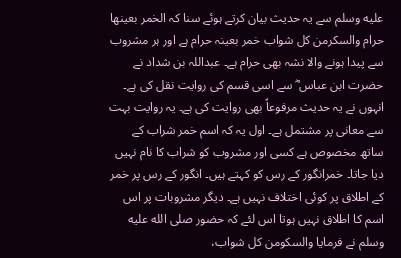عليه وسلم سے یہ حدیث بیان کرتے ہوئے سنا کہ الخمر بعینھا حرام والسکرمن کل شواب خمر بعینہ حرام ہے اور ہر مشروب سے پیدا ہونے والا نشہ بھی حرام ہے۔ عبداللہ بن شداد نے حضرت ابن عباس ؓ سے اسی قسم کی روایت نقل کی ہے۔ انہوں نے یہ حدیث مرفوعاً بھی روایت کی ہے۔ یہ روایت بہت سے معانی پر مشتمل ہے۔ اول یہ کہ اسم خمر شراب کے ساتھ مخصوص ہے کسی اور مشروب کو شراب کا نام نہیں دیا جاتا۔ خمرانگور کے رس کو کہتے ہیں۔ انگور کے رس پر خمر کے اطلاق پر کوئی اختلاف نہیں ہے۔ دیگر مشروبات پر اس اسم کا اطلاق نہیں ہوتا اس لئے کہ حضور صلى الله عليه وسلم نے فرمایا والسکومن کل شواب،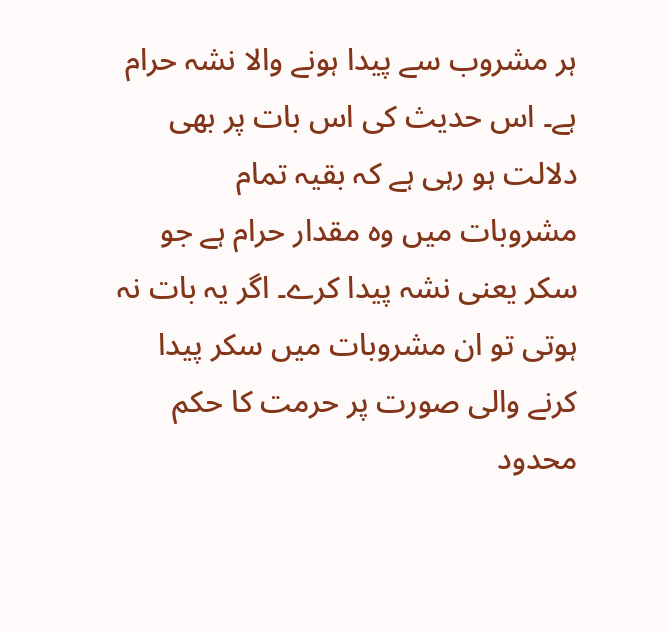ہر مشروب سے پیدا ہونے والا نشہ حرام ہے۔ اس حدیث کی اس بات پر بھی دلالت ہو رہی ہے کہ بقیہ تمام مشروبات میں وہ مقدار حرام ہے جو سکر یعنی نشہ پیدا کرے۔ اگر یہ بات نہ ہوتی تو ان مشروبات میں سکر پیدا کرنے والی صورت پر حرمت کا حکم محدود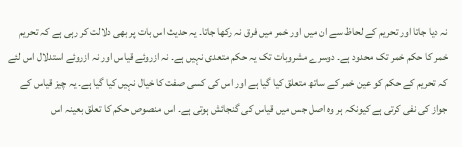نہ دیا جاتا اور تحریم کے لحاظ سے ان میں اور خمر میں فرق نہ رکھا جاتا۔ یہ حدیث اس بات پر بھی دلالت کر رہی ہے کہ تحریم خمر کا حکم خمر تک محدود ہے۔ دوسرے مشروبات تک یہ حکم متعدی نہیں ہے۔ نہ ازروئے قیاس اور نہ ازروئے استدلال اس لئے کہ تحریم کے حکم کو عین خمر کے ساتھ متعلق کیا گیا ہے اور اس کی کسی صفت کا خیال نہیں کیا گیا ہے۔ یہ چیز قیاس کے جواز کی نفی کرتی ہے کیونکہ ہر وہ اصل جس میں قیاس کی گنجائش ہوتی ہے۔ اس منصوص حکم کا تعلق بعینہ اس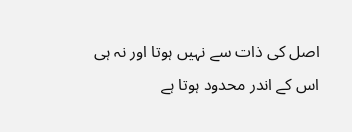اصل کی ذات سے نہیں ہوتا اور نہ ہی اس کے اندر محدود ہوتا ہے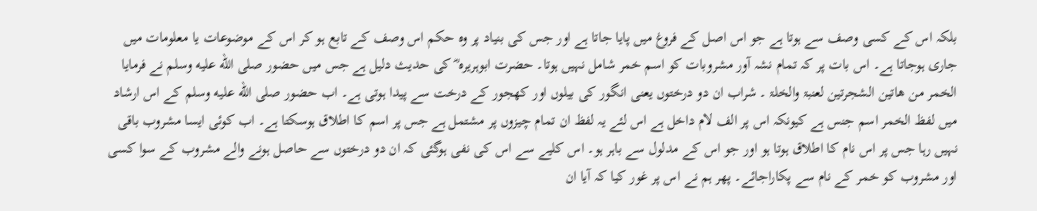بلکہ اس کے کسی وصف سے ہوتا ہے جو اس اصل کے فروغ میں پایا جاتا ہے اور جس کی بنیاد پر وہ حکم اس وصف کے تابع ہو کر اس کے موضوعات یا معلومات میں جاری ہوجاتا ہے۔ اس بات پر کہ تمام نشہ آور مشروبات کو اسم خمر شامل نہیں ہوتا۔ حضرت ابوہریرہ ؓ کی حدیث دلیل ہے جس میں حضور صلى الله عليه وسلم نے فرمایا الخمر من ھاتین الشجرتین لعنبۃ والخلۃ ۔ شراب ان دو درختوں یعنی انگور کی بیلوں اور کھجور کے درخت سے پیدا ہوتی ہے۔ اب حضور صلى الله عليه وسلم کے اس ارشاد میں لفظ الخمر اسم جنس ہے کیونکہ اس پر الف لام داخل ہے اس لئے یہ لفظ ان تمام چیزوں پر مشتمل ہے جس پر اسم کا اطلاق ہوسکتا ہے۔ اب کوئی ایسا مشروب باقی نہیں رہا جس پر اس نام کا اطلاق ہوتا ہو اور جو اس کے مدلول سے باہر ہو۔ اس کلیے سے اس کی نفی ہوگئی کہ ان دو درختوں سے حاصل ہونے والے مشروب کے سوا کسی اور مشروب کو خمر کے نام سے پکاراجائے۔ پھر ہم نے اس پر غور کیا کہ آیا ان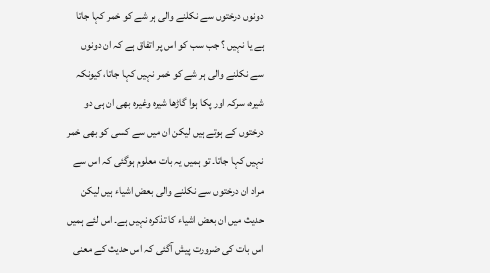دونوں درختوں سے نکلنے والی ہر شے کو خمر کہا جاتا ہے یا نہیں ؟ جب سب کو اس پر اتفاق ہے کہ ان دونوں سے نکلنے والی ہر شے کو خمر نہیں کہا جاتا، کیونکہ شیرہ، سرکہ اور پکا ہوا گاڑھا شیرہ وغیرہ بھی ان ہی دو درختوں کے ہوتے ہیں لیکن ان میں سے کسی کو بھی خمر نہیں کہا جاتا۔ تو ہمیں یہ بات معلوم ہوگئی کہ اس سے مراد ان درختوں سے نکلنے والی بعض اشیاء ہیں لیکن حدیث میں ان بعض اشیاء کا تذکرہ نہیں ہے۔ اس لئے ہمیں اس بات کی ضرورت پیش آگئی کہ اس حدیث کے معنی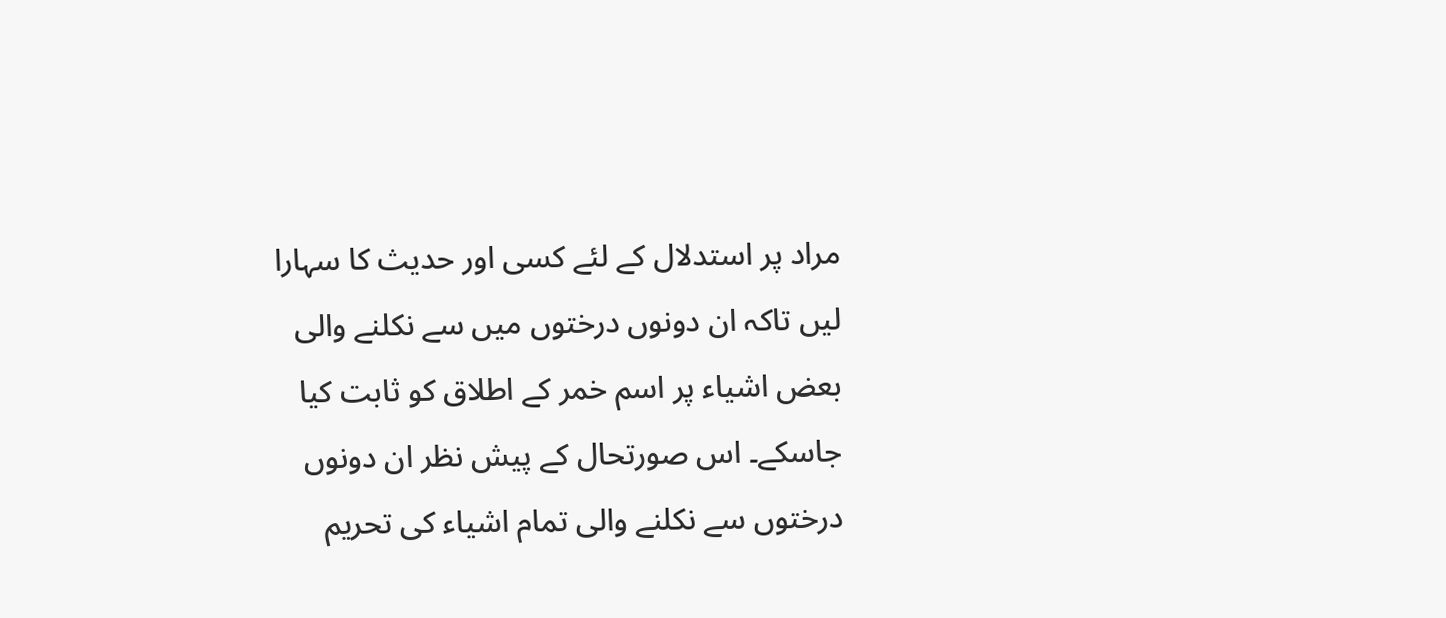مراد پر استدلال کے لئے کسی اور حدیث کا سہارا لیں تاکہ ان دونوں درختوں میں سے نکلنے والی بعض اشیاء پر اسم خمر کے اطلاق کو ثابت کیا جاسکے۔ اس صورتحال کے پیش نظر ان دونوں درختوں سے نکلنے والی تمام اشیاء کی تحریم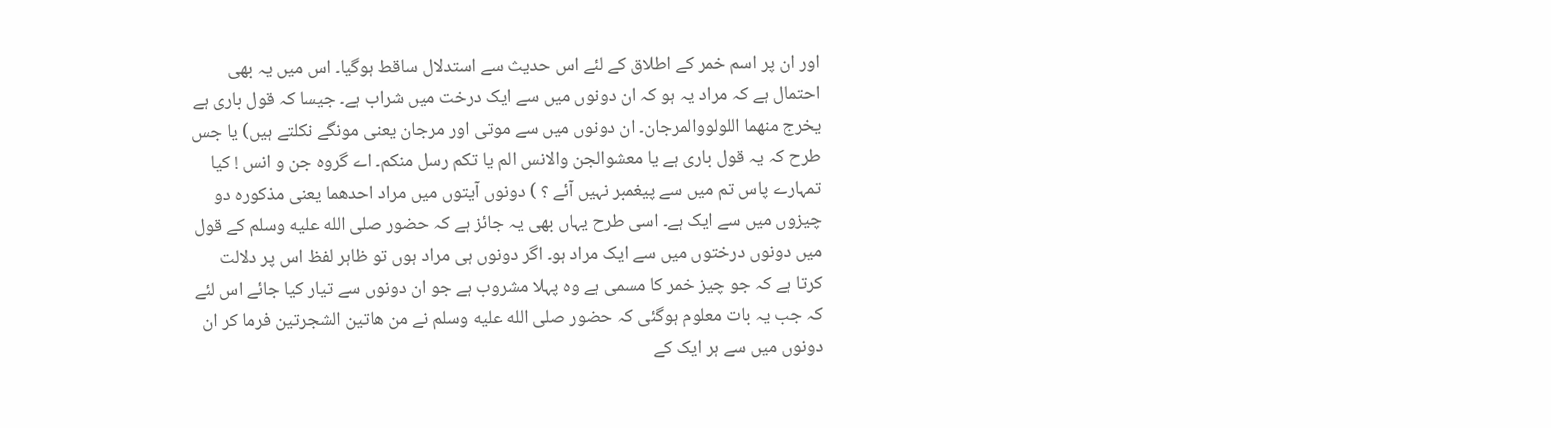اور ان پر اسم خمر کے اطلاق کے لئے اس حدیث سے استدلال ساقط ہوگیا۔ اس میں یہ بھی احتمال ہے کہ مراد یہ ہو کہ ان دونوں میں سے ایک درخت میں شراب ہے۔ جیسا کہ قول باری ہے یخرج منھما اللولووالمرجان۔ ان دونوں میں سے موتی اور مرجان یعنی مونگے نکلتے ہیں) یا جس طرح کہ یہ قول باری ہے یا معشوالجن والانس الم یا تکم رسل منکم۔ اے گروہ جن و انس ! کیا تمہارے پاس تم میں سے پیغمبر نہیں آئے ؟ ) دونوں آیتوں میں مراد احدھما یعنی مذکورہ دو چیزوں میں سے ایک ہے۔ اسی طرح یہاں بھی یہ جائز ہے کہ حضور صلى الله عليه وسلم کے قول میں دونوں درختوں میں سے ایک مراد ہو۔ اگر دونوں ہی مراد ہوں تو ظاہر لفظ اس پر دلالت کرتا ہے کہ جو چیز خمر کا مسمی ہے وہ پہلا مشروب ہے جو ان دونوں سے تیار کیا جائے اس لئے کہ جب یہ بات معلوم ہوگئی کہ حضور صلى الله عليه وسلم نے من ھاتین الشجرتین فرما کر ان دونوں میں سے ہر ایک کے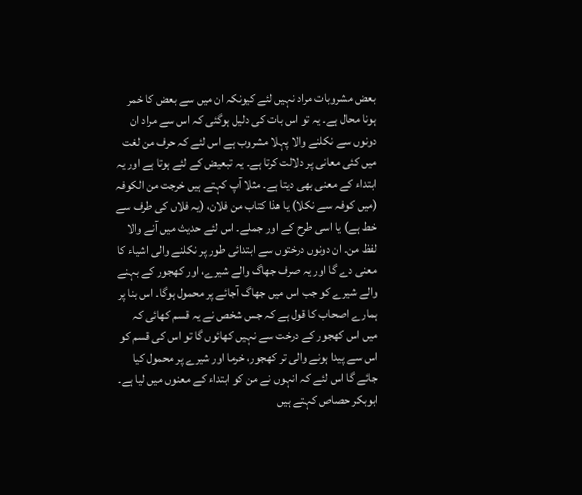بعض مشروبات مراد نہیں لئے کیونکہ ان میں سے بعض کا خمر ہونا محال ہے۔ یہ تو اس بات کی دلیل ہوگئی کہ اس سے مراد ان دونوں سے نکلنے والا پہلا مشروب ہے اس لئے کہ حرف من لغت میں کئی معانی پر دلالت کرتا ہے۔ یہ تبعیض کے لئے ہوتا ہے اور یہ ابتداء کے معنی بھی دیتا ہے۔ مثلا آپ کہتے ہیں خرجت من الکوفہ (میں کوفہ سے نکلا) یا ھذا کتاب من فلان، (یہ فلاں کی طرف سے خط ہے) یا اسی طرح کے اور جملے۔ اس لئے حدیث میں آنے والا لفظ من۔ ان دونوں درختوں سے ابتدائی طور پر نکلنے والی اشیاء کا معنی دے گا اور یہ صرف جھاگ والے شیرے، اور کھجور کے بہنے والے شیرے کو جب اس میں جھاگ آجائے پر محمول ہوگا۔ اس بنا پر ہمارے اصحاب کا قول ہے کہ جس شخص نے یہ قسم کھائی کہ میں اس کھجور کے درخت سے نہیں کھائوں گا تو اس کی قسم کو اس سے پیدا ہونے والی تر کھجور، خرما اور شیرے پر محمول کیا جائے گا اس لئے کہ انہوں نے من کو ابتداء کے معنوں میں لیا ہے۔ ابوبکر حصاص کہتے ہیں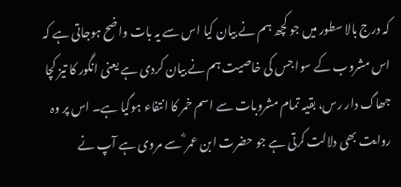کہ درج بالا سطور میں جو کچھ ہم نے بیان کیا اس سے یہ بات واضح ہوجاتی ہے کہ اس مشروب کے سوا جس کی خاصیت ہم نے بیان کردی ہے یعنی انگور کا تیز کچا جھاگ دار رس، بقیہ تمام مشروبات سے اسم خمر کا انتفاء ہوگیا ہے۔ اس پر وہ روایت بھی دلالت کرتی ہے جو حضرت ابن عمر ؓ سے مروی ہے آپ نے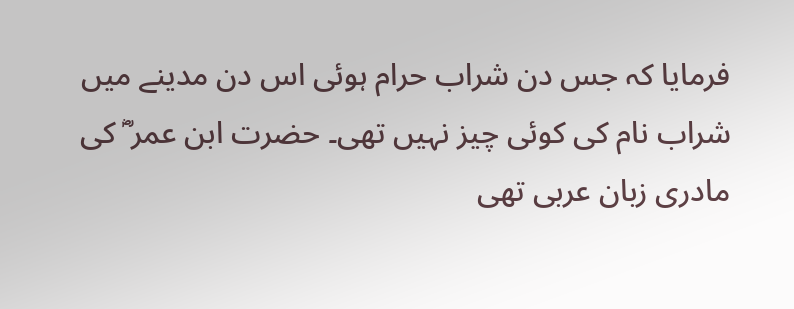فرمایا کہ جس دن شراب حرام ہوئی اس دن مدینے میں شراب نام کی کوئی چیز نہیں تھی۔ حضرت ابن عمر ؓ کی مادری زبان عربی تھی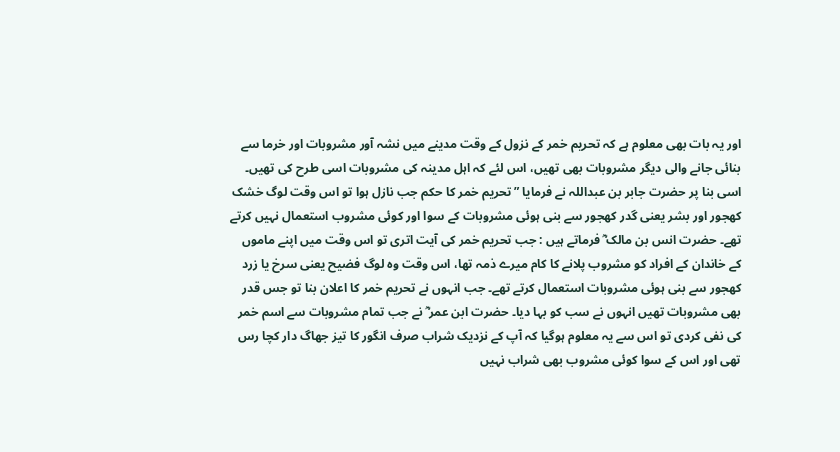اور یہ بات بھی معلوم ہے کہ تحریم خمر کے نزول کے وقت مدینے میں نشہ آور مشروبات اور خرما سے بنائی جانے والی دیگر مشروبات بھی تھیں، اس لئے کہ اہل مدینہ کی مشروبات اسی طرح کی تھیں۔ اسی بنا پر حضرت جابر بن عبداللہ نے فرمایا ” تحریم خمر کا حکم جب نازل ہوا تو اس وقت لوگ خشک کھجور اور بشر یعنی گدر کھجور سے بنی ہوئی مشروبات کے سوا اور کوئی مشروب استعمال نہیں کرتے تھے۔ حضرت انس بن مالک ؓ فرماتے ہیں : جب تحریم خمر کی آیت اتری تو اس وقت میں اپنے ماموں کے خاندان کے افراد کو مشروب پلانے کا کام میرے ذمہ تھا، اس وقت وہ لوگ فضیح یعنی سرخ یا زرد کھجور سے بنی ہوئی مشروبات استعمال کرتے تھے۔ جب انہوں نے تحریم خمر کا اعلان بنا تو جس قدر بھی مشروبات تھیں انہوں نے سب کو بہا دیا۔ حضرت ابن عمر ؓ نے جب تمام مشروبات سے اسم خمر کی نفی کردی تو اس سے یہ معلوم ہوگیا کہ آپ کے نزدیک شراب صرف انگور کا تیز جھاگ دار کچا رس تھی اور اس کے سوا کوئی مشروب بھی شراب نہیں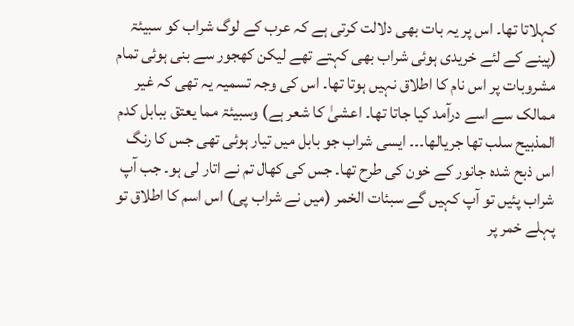کہلاتا تھا۔ اس پر یہ بات بھی دلالت کرتی ہے کہ عرب کے لوگ شراب کو سبیئۃ (پینے کے لئے خریدی ہوئی شراب بھی کہتے تھے لیکن کھجور سے بنی ہوئی تمام مشروبات پر اس نام کا اطلاق نہیں ہوتا تھا۔ اس کی وجہ تسمیہ یہ تھی کہ غیر ممالک سے اسے درآمد کیا جاتا تھا۔ اعشیٰ کا شعر ہے) وسبیئۃ مما یعتق ببابل کدم المذبیح سلب تھا جریالھا۔۔۔ ایسی شراب جو بابل میں تیار ہوئی تھی جس کا رنگ اس ذبح شدہ جانور کے خون کی طرح تھا۔ جس کی کھال تم نے اتار لی ہو۔ جب آپ شراب پئیں تو آپ کہیں گے سبئات الخمر (میں نے شراب پی) اس اسم کا اطلاق تو پہلے خمر پر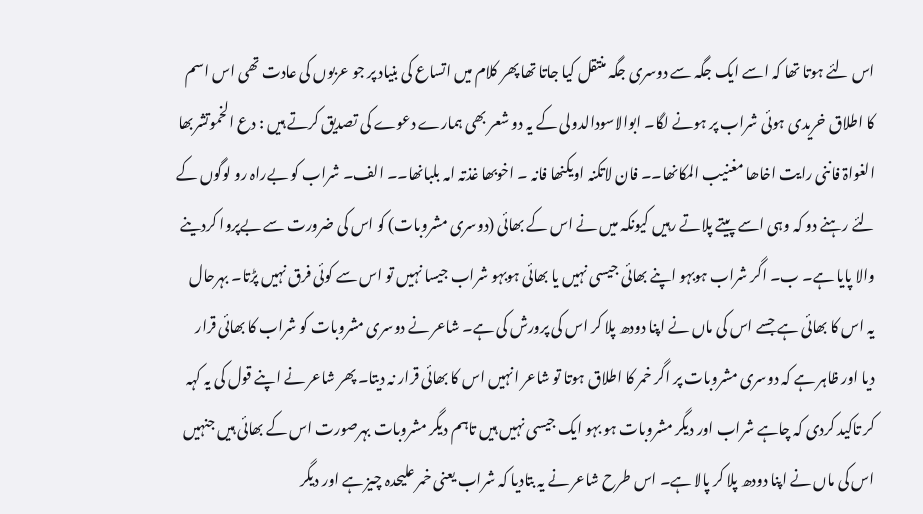اس لئے ہوتا تھا کہ اسے ایک جگہ سے دوسری جگہ منتقل کیا جاتا تھا پھر کلام میں اتساع کی بنیاد پر جو عربوں کی عادت تھی اس اسم کا اطلاق خریدی ہوئی شراب پر ہونے لگا۔ ابوالاسودالدولی کے یہ دو شعر بھی ہمارے دعوے کی تصدیق کرتے ہیں : دع الخموتشربھا الغواۃ فاننی رایت اخاھا مغنیب المکانھا۔۔ فان لاتکنہ اویکنھا فانہ ۔ اخوبھا غذتہ امہ بلبانھا۔۔ الف۔ شراب کو بےراہ رو لوگوں کے لئے رہنے دو کہ وہی اسے پیتے پلاتے رہیں کیونکہ میں نے اس کے بھائی (دوسری مشروبات) کو اس کی ضرورت سے بےپروا کردینے والا پایا ہے۔ ب۔ اگر شراب ہوبہو اپنے بھائی جیسی نہیں یا بھائی ہوبہو شراب جیسا نہیں تو اس سے کوئی فرق نہیں پڑتا۔ بہرحال یہ اس کا بھائی ہے جسے اس کی ماں نے اپنا دودھ پلا کر اس کی پرورش کی ہے۔ شاعر نے دوسری مشروبات کو شراب کا بھائی قرار دیا اور ظاہر ہے کہ دوسری مشروبات پر اگر خمر کا اطلاق ہوتا تو شاعر انہیں اس کا بھائی قرار نہ دیتا۔ پھر شاعر نے اپنے قول کی یہ کہہ کر تاکید کردی کہ چاہے شراب اور دیگر مشروبات ہو بہو ایک جیسی نہیں ہیں تاہم دیگر مشروبات بہرصورت اس کے بھائی ہیں جنہیں اس کی ماں نے اپنا دودھ پلا کر پالا ہے۔ اس طرح شاعر نے یہ بتادیا کہ شراب یعنی خمر علیحدہ چیز ہے اور دیگر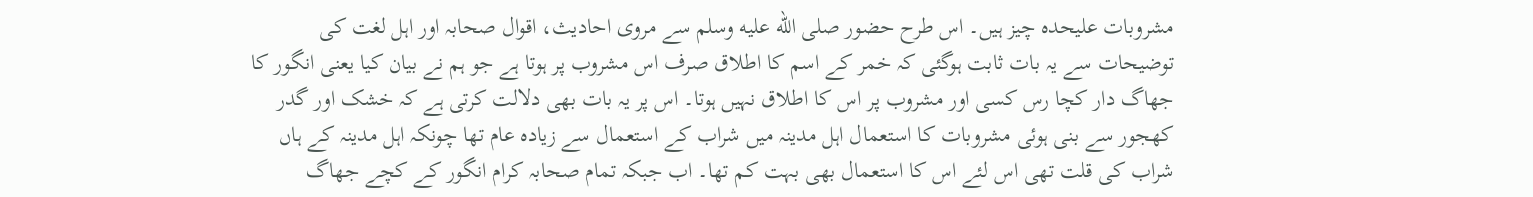مشروبات علیحدہ چیز ہیں۔ اس طرح حضور صلى الله عليه وسلم سے مروی احادیث، اقوال صحابہ اور اہل لغت کی توضیحات سے یہ بات ثابت ہوگئی کہ خمر کے اسم کا اطلاق صرف اس مشروب پر ہوتا ہے جو ہم نے بیان کیا یعنی انگور کا جھاگ دار کچا رس کسی اور مشروب پر اس کا اطلاق نہیں ہوتا۔ اس پر یہ بات بھی دلالت کرتی ہے کہ خشک اور گدر کھجور سے بنی ہوئی مشروبات کا استعمال اہل مدینہ میں شراب کے استعمال سے زیادہ عام تھا چونکہ اہل مدینہ کے ہاں شراب کی قلت تھی اس لئے اس کا استعمال بھی بہت کم تھا۔ اب جبکہ تمام صحابہ کرام انگور کے کچے جھاگ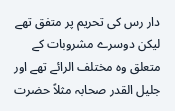دار رس کی تحریم پر متفق تھے لیکن دوسرے مشروبات کے متعلق وہ مختلف الرائے تھے اور جلیل القدر صحابہ مثلاً حضرت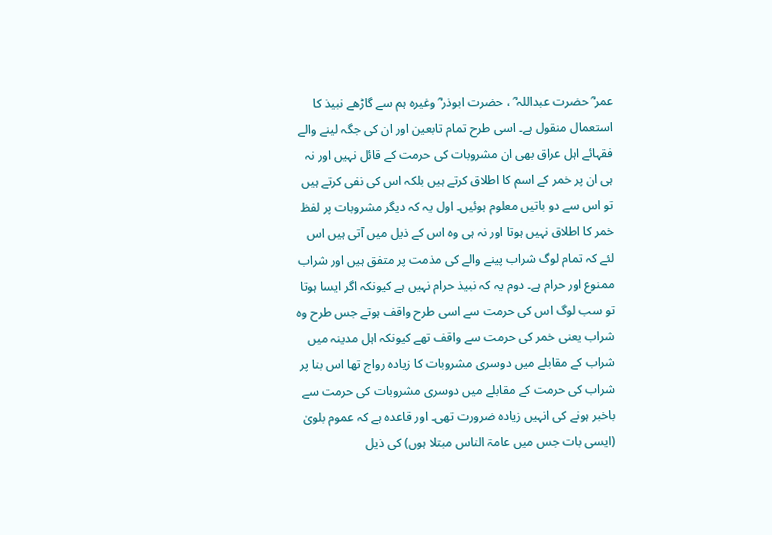عمر ؓ حضرت عبداللہ ؓ ، حضرت ابوذر ؓ وغیرہ ہم سے گاڑھے نبیذ کا استعمال منقول ہے۔ اسی طرح تمام تابعین اور ان کی جگہ لینے والے فقہائے اہل عراق بھی ان مشروبات کی حرمت کے قائل نہیں اور نہ ہی ان پر خمر کے اسم کا اطلاق کرتے ہیں بلکہ اس کی نفی کرتے ہیں تو اس سے دو باتیں معلوم ہوئیں۔ اول یہ کہ دیگر مشروبات پر لفظ خمر کا اطلاق نہیں ہوتا اور نہ ہی وہ اس کے ذیل میں آتی ہیں اس لئے کہ تمام لوگ شراب پینے والے کی مذمت پر متفق ہیں اور شراب ممنوع اور حرام ہے۔ دوم یہ کہ نبیذ حرام نہیں ہے کیونکہ اگر ایسا ہوتا تو سب لوگ اس کی حرمت سے اسی طرح واقف ہوتے جس طرح وہ شراب یعنی خمر کی حرمت سے واقف تھے کیونکہ اہل مدینہ میں شراب کے مقابلے میں دوسری مشروبات کا زیادہ رواج تھا اس بنا پر شراب کی حرمت کے مقابلے میں دوسری مشروبات کی حرمت سے باخبر ہونے کی انہیں زیادہ ضرورت تھی۔ اور قاعدہ ہے کہ عموم بلویٰ (ایسی بات جس میں عامۃ الناس مبتلا ہوں) کی ذیل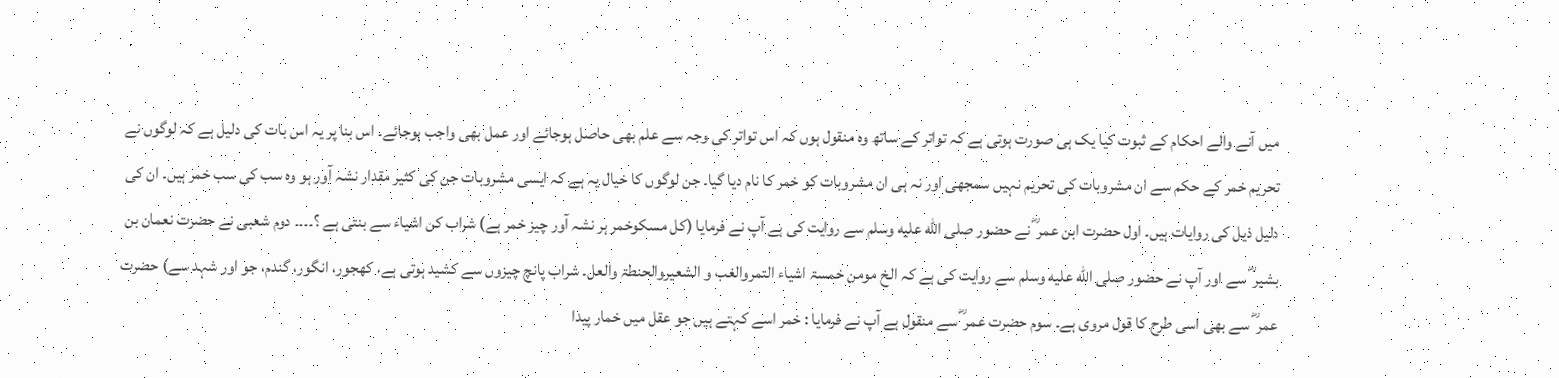میں آنے والے احکام کے ثبوت کیا یک ہی صورت ہوتی ہے کہ تواتر کے ساتھ وہ منقول ہوں کہ اس تواتر کی وجہ سے علم بھی حاصل ہوجائے اور عمل بھی واجب ہوجائے۔ اس بنا پر یہ اس بات کی دلیل ہے کہ لوگوں نے تحریم خمر کے حکم سے ان مشروبات کی تحریم نہیں سمجھی اور نہ ہی ان مشروبات کو خمر کا نام دیا گیا۔ جن لوگوں کا خیال یہ ہے کہ ایسی مشروبات جن کی کثیر مقدار نشہ آور ہو وہ سب کی سب خمر ہیں۔ ان کی دلیل ذیل کی روایات ہیں۔ اول حضرت ابن عمر ؓ نے حضور صلى الله عليه وسلم سے روایت کی ہے آپ نے فرمایا (کل مسکوخمر ہر نشہ آور چیز خمر ہے) شراب کن اشیاء سے بنتی ہے ؟۔۔۔۔ دوم شعبی نے حضرت نعمان بن بشیر ؓ سے اور آپ نے حضور صلى الله عليه وسلم سے روایت کی ہے کہ الخ مومن خمسۃ اشیاء التمروالغب و الشعیروالحنطۃ والعل۔ شراب پانچ چیزوں سے کشید ہوتی ہے، کھجور، انگور، گندم، جو اور شہد سے) حضرت عمر ؓ سے بھی اسی طرح کا قول مروی ہے۔ سوم حضرت عمر ؓ سے منقول ہے آپ نے فرمایا : خمر اسے کہتے ہیں جو عقل میں خمار پیدا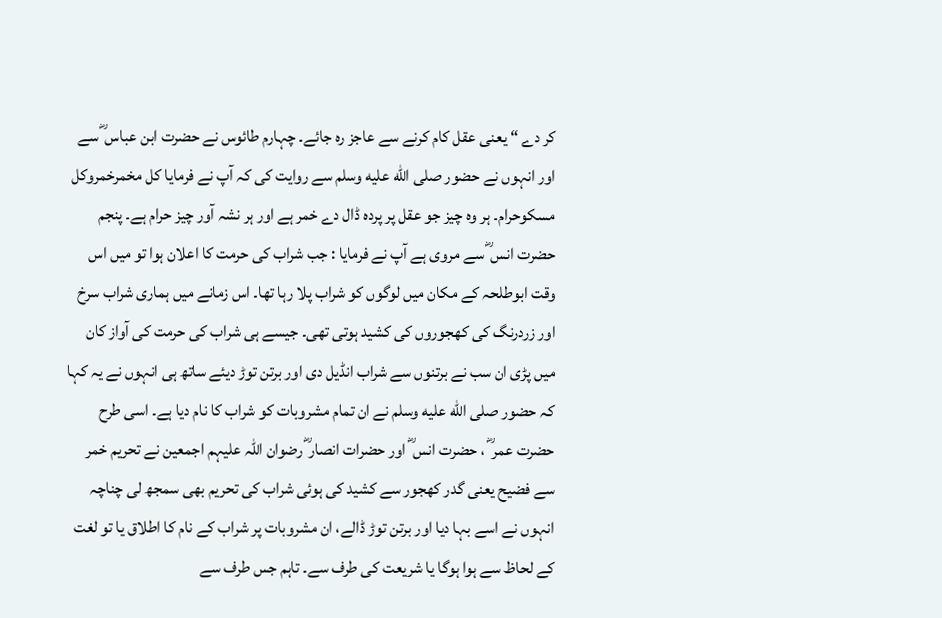کر دے “ یعنی عقل کام کرنے سے عاجز رہ جائے۔ چہارم طائوس نے حضرت ابن عباس ؓ سے اور انہوں نے حضور صلى الله عليه وسلم سے روایت کی کہ آپ نے فرمایا کل مخمرخمروکل مسکوحرام۔ ہر وہ چیز جو عقل پر پردہ ڈال دے خمر ہے اور ہر نشہ آور چیز حرام ہے۔ پنجم حضرت انس ؓ سے مروی ہے آپ نے فرمایا : جب شراب کی حرمت کا اعلان ہوا تو میں اس وقت ابوطلحہ کے مکان میں لوگوں کو شراب پلا رہا تھا۔ اس زمانے میں ہماری شراب سرخ اور زردرنگ کی کھجوروں کی کشید ہوتی تھی۔ جیسے ہی شراب کی حرمت کی آواز کان میں پڑی ان سب نے برتنوں سے شراب انڈیل دی اور برتن توڑ دیئے ساتھ ہی انہوں نے یہ کہا کہ حضور صلى الله عليه وسلم نے ان تمام مشروبات کو شراب کا نام دیا ہے۔ اسی طرح حضرت عمر ؓ ، حضرت انس ؓ اور حضرات انصار ؓ رضوان اللہ علیہم اجمعین نے تحریم خمر سے فضیح یعنی گدر کھجور سے کشید کی ہوئی شراب کی تحریم بھی سمجھ لی چناچہ انہوں نے اسے بہا دیا اور برتن توڑ ڈالے، ان مشروبات پر شراب کے نام کا اطلاق یا تو لغت کے لحاظ سے ہوا ہوگا یا شریعت کی طرف سے۔ تاہم جس طرف سے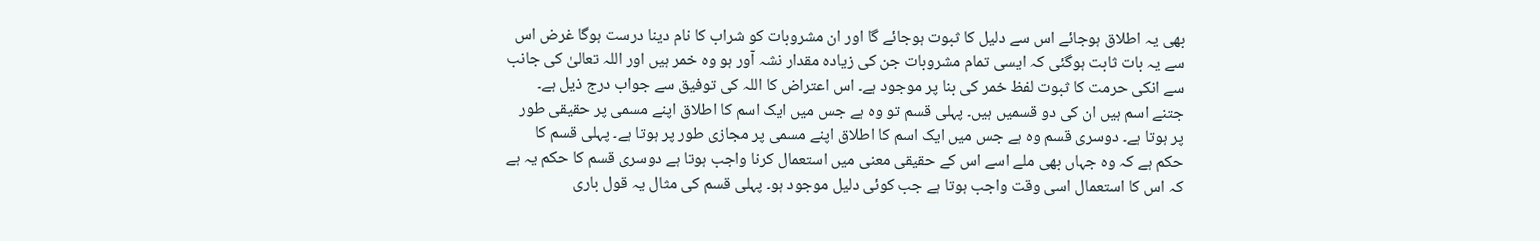بھی یہ اطلاق ہوجائے اس سے دلیل کا ثبوت ہوجائے گا اور ان مشروبات کو شراب کا نام دینا درست ہوگا غرض اس سے یہ بات ثابت ہوگئی کہ ایسی تمام مشروبات جن کی زیادہ مقدار نشہ آور ہو وہ خمر ہیں اور اللہ تعالیٰ کی جانب سے انکی حرمت کا ثبوت لفظ خمر کی بنا پر موجود ہے۔ اس اعتراض کا اللہ کی توفیق سے جواب درج ذیل ہے۔ جتنے اسم ہیں ان کی دو قسمیں ہیں۔ پہلی قسم تو وہ ہے جس میں ایک اسم کا اطلاق اپنے مسمی پر حقیقی طور پر ہوتا ہے۔ دوسری قسم وہ ہے جس میں ایک اسم کا اطلاق اپنے مسمی پر مجازی طور پر ہوتا ہے۔ پہلی قسم کا حکم ہے کہ وہ جہاں بھی ملے اسے اس کے حقیقی معنی میں استعمال کرنا واجب ہوتا ہے دوسری قسم کا حکم یہ ہے کہ اس کا استعمال اسی وقت واجب ہوتا ہے جب کوئی دلیل موجود ہو۔ پہلی قسم کی مثال یہ قول باری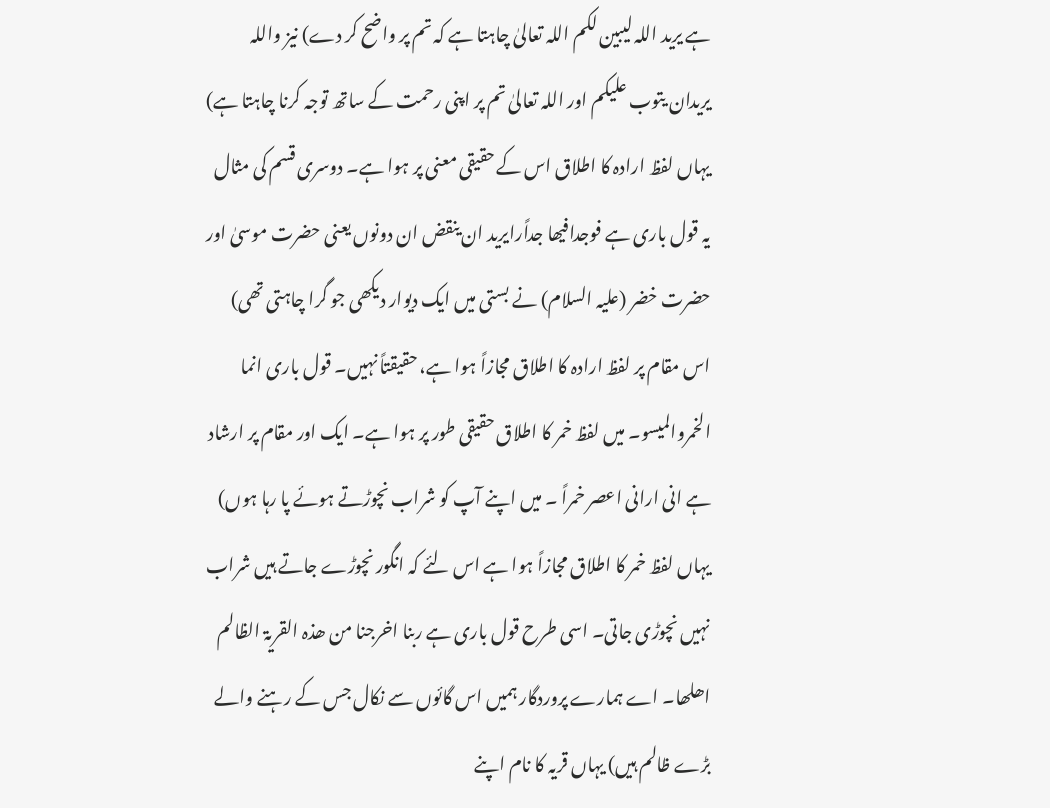ہے یرید اللہ لیبین لکم اللہ تعالیٰ چاہتا ہے کہ تم پر واضح کر دے) نیز واللہ یریدان یتوب علیکم اور اللہ تعالیٰ تم پر اپنی رحمت کے ساتھ توجہ کرنا چاہتا ہے) یہاں لفظ ارادہ کا اطلاق اس کے حقیقی معنی پر ہوا ہے۔ دوسری قسم کی مثال یہ قول باری ہے فوجدافیھا جداًرایرید ان ینقض ان دونوں یعنی حضرت موسیٰ اور حضرت خضر (علیہ السلام) نے بستی میں ایک دیوار دیکھی جو گرا چاہتی تھی) اس مقام پر لفظ ارادہ کا اطلاق مجازاً ہوا ہے، حقیقتاً نہیں۔ قول باری انما الخمروالمیسو۔ میں لفظ خمر کا اطلاق حقیقی طور پر ہوا ہے۔ ایک اور مقام پر ارشاد ہے انی ارانی اعصر خمراً ۔ میں اپنے آپ کو شراب نچوڑتے ہوئے پا رہا ہوں) یہاں لفظ خمر کا اطلاق مجازاً ہوا ہے اس لئے کہ انگور نچوڑے جاتے ہیں شراب نہیں نچوڑی جاتی۔ اسی طرح قول باری ہے ربنا اخرجنا من ھذہ القریۃ الظالم اھلھا۔ اے ہمارے پروردگار ہمیں اس گائوں سے نکال جس کے رہنے والے بڑے ظالم ہیں) یہاں قریہ کا نام اپنے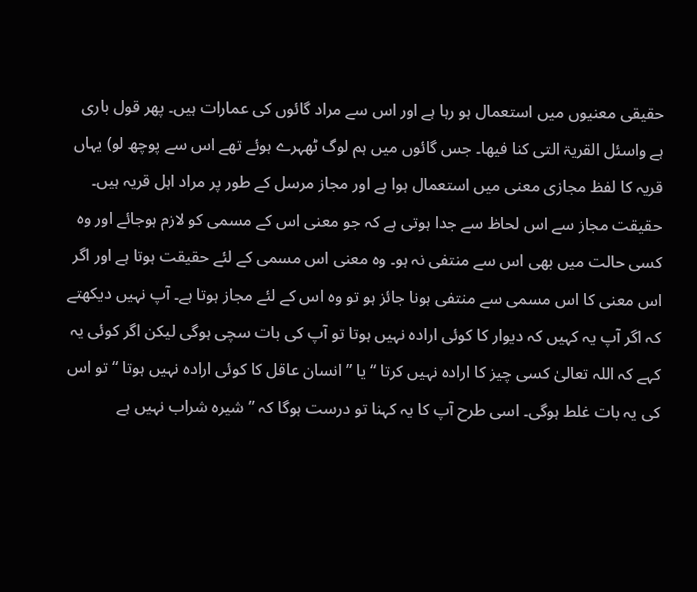حقیقی معنیوں میں استعمال ہو رہا ہے اور اس سے مراد گائوں کی عمارات ہیں۔ پھر قول باری ہے واسئل القریۃ التی کنا فیھا۔ جس گائوں میں ہم لوگ ٹھہرے ہوئے تھے اس سے پوچھ لو) یہاں قریہ کا لفظ مجازی معنی میں استعمال ہوا ہے اور مجاز مرسل کے طور پر مراد اہل قریہ ہیں۔ حقیقت مجاز سے اس لحاظ سے جدا ہوتی ہے کہ جو معنی اس کے مسمی کو لازم ہوجائے اور وہ کسی حالت میں بھی اس سے منتفی نہ ہو۔ وہ معنی اس مسمی کے لئے حقیقت ہوتا ہے اور اگر اس معنی کا اس مسمی سے منتفی ہونا جائز ہو تو وہ اس کے لئے مجاز ہوتا ہے۔ آپ نہیں دیکھتے کہ اگر آپ یہ کہیں کہ دیوار کا کوئی ارادہ نہیں ہوتا تو آپ کی بات سچی ہوگی لیکن اگر کوئی یہ کہے کہ اللہ تعالیٰ کسی چیز کا ارادہ نہیں کرتا “ یا ” انسان عاقل کا کوئی ارادہ نہیں ہوتا “ تو اس کی یہ بات غلط ہوگی۔ اسی طرح آپ کا یہ کہنا تو درست ہوگا کہ ” شیرہ شراب نہیں ہے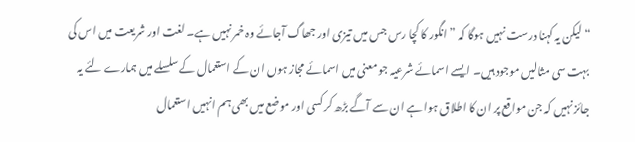“ لیکن یہ کہنا درست نہیں ہوگا کہ ” انگور کا کچا رس جس میں تیزی اور جھاگ آجائے وہ خمر نہیں ہے۔ لغت اور شریعت میں اس کی بہت سی مثالیں موجود ہیں۔ ایسے اسمائے شرعیہ جو معنی میں اسمائے مجاز ہوں ان کے استعمال کے سلسلے میں ہمارے لئے یہ جائز نہیں کہ جن مواقع پر ان کا اطلاق ہوا ہے ان سے آگے بڑھ کر کسی اور موضع میں بھی ہم انہیں استعمال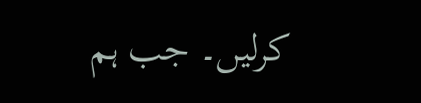کرلیں۔ جب ہم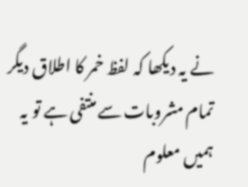نے یہ دیکھا کہ لفظ خمر کا اطلاق دیگر تمام مشروبات سے منتفی ہے تو یہ ہمیں معلوم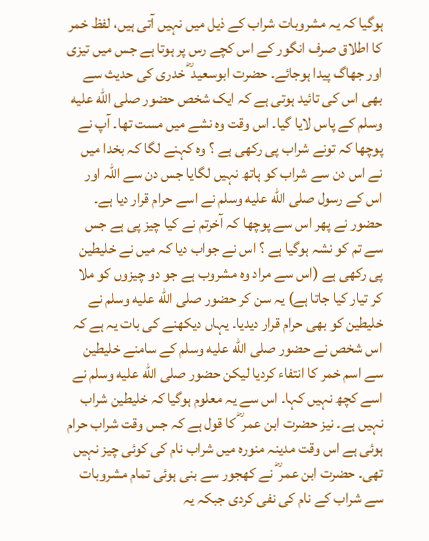ہوگیا کہ یہ مشروبات شراب کے ذیل میں نہیں آتی ہیں، لفظ خمر کا اطلاق صرف انگور کے اس کچے رس پر ہوتا ہے جس میں تیزی اور جھاگ پیدا ہوجائے۔ حضرت ابوسعید ؓ خدری کی حدیث سے بھی اس کی تائید ہوتی ہے کہ ایک شخص حضور صلى الله عليه وسلم کے پاس لایا گیا۔ اس وقت وہ نشے میں مست تھا۔ آپ نے پوچھا کہ تونے شراب پی رکھی ہے ؟ وہ کہنے لگا کہ بخدا میں نے اس دن سے شراب کو ہاتھ نہیں لگایا جس دن سے اللہ اور اس کے رسول صلى الله عليه وسلم نے اسے حرام قرار دیا ہے۔ حضور نے پھر اس سے پوچھا کہ آخرتم نے کیا چیز پی ہے جس سے تم کو نشہ ہوگیا ہے ؟ اس نے جواب دیا کہ میں نے خلیطین پی رکھی ہے (اس سے مراد وہ مشروب ہے جو دو چیزوں کو ملا کر تیار کیا جاتا ہے) یہ سن کر حضور صلى الله عليه وسلم نے خلیطین کو بھی حرام قرار دیدیا۔ یہاں دیکھنے کی بات یہ ہے کہ اس شخص نے حضور صلى الله عليه وسلم کے سامنے خلیطین سے اسم خمر کا انتفاء کردیا لیکن حضور صلى الله عليه وسلم نے اسے کچھ نہیں کہا۔ اس سے یہ معلوم ہوگیا کہ خلیطین شراب نہیں ہے۔ نیز حضرت ابن عمر ؓ کا قول ہے کہ جس وقت شراب حرام ہوئی ہے اس وقت مدینہ منورہ میں شراب نام کی کوئی چیز نہیں تھی۔ حضرت ابن عمر ؓ نے کھجور سے بنی ہوئی تمام مشروبات سے شراب کے نام کی نفی کردی جبکہ یہ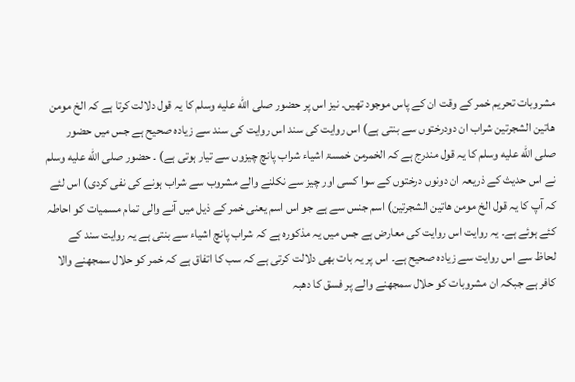مشروبات تحریم خمر کے وقت ان کے پاس موجود تھیں۔ نیز اس پر حضور صلى الله عليه وسلم کا یہ قول دلالت کرتا ہے کہ الخ مومن ھاتین الشجرتین شراب ان دودرختوں سے بنتی ہے) اس روایت کی سند اس روایت کی سند سے زیادہ صحیح ہے جس میں حضور صلى الله عليه وسلم کا یہ قول مندرج ہے کہ الخمرمن خمسۃ اشیاء شراب پانچ چیزوں سے تیار ہوتی ہے) ۔ حضور صلى الله عليه وسلم نے اس حدیث کے ذریعہ ان دونوں درختوں کے سوا کسی اور چیز سے نکلنے والے مشروب سے شراب ہونے کی نفی کردی) اس لئے کہ آپ کا یہ قول الخ مومن ھاتین الشجرتین) اسم جنس سے ہے جو اس اسم یعنی خمر کے ذیل میں آنے والی تمام مسمیات کو احاطہ کئے ہوئے ہے۔ یہ روایت اس روایت کی معارض ہے جس میں یہ مذکورہ ہے کہ شراب پانچ اشیاء سے بنتی ہے یہ روایت سند کے لحاظ سے اس روایت سے زیادہ صحیح ہے۔ اس پر یہ بات بھی دلالت کرتی ہے کہ سب کا اتفاق ہے کہ خمر کو حلال سمجھنے والا کافر ہے جبکہ ان مشروبات کو حلال سمجھنے والے پر فسق کا دھبہ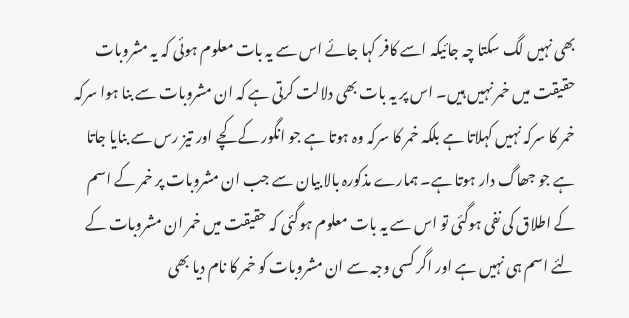بھی نہیں لگ سکتا چہ جائیکہ اسے کافر کہا جائے اس سے یہ بات معلوم ہوئی کہ یہ مشروبات حقیقت میں خمر نہیں ہیں۔ اس پر یہ بات بھی دلالت کرتی ہے کہ ان مشروبات سے بنا ہوا سرکہ خمر کا سرکہ نہیں کہلاتا ہے بلکہ خمر کا سرکہ وہ ہوتا ہے جو انگور کے کچے اور تیز رس سے بنایا جاتا ہے جو جھاگ دار ہوتا ہے۔ ہمارے مذکورہ بالا بیان سے جب ان مشروبات پر خمر کے اسم کے اطلاق کی نفی ہوگئی تو اس سے یہ بات معلوم ہوگئی کہ حقیقت میں خمر ان مشروبات کے لئے اسم ہی نہیں ہے اور اگر کسی وجہ سے ان مشروبات کو خمر کا نام دیا بھی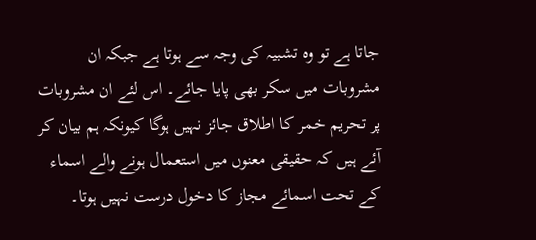جاتا ہے تو وہ تشبیہ کی وجہ سے ہوتا ہے جبکہ ان مشروبات میں سکر بھی پایا جائے۔ اس لئے ان مشروبات پر تحریم خمر کا اطلاق جائز نہیں ہوگا کیونکہ ہم بیان کر آئے ہیں کہ حقیقی معنوں میں استعمال ہونے والے اسماء کے تحت اسمائے مجاز کا دخول درست نہیں ہوتا۔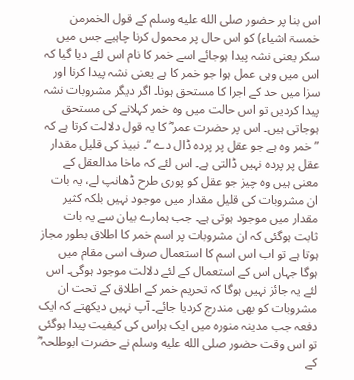اس بنا پر حضور صلى الله عليه وسلم کے قول الخمرمن خمسۃ اشیاء) کو اس حال پر محمول کرنا چاہیے جس میں سکر یعنی نشہ پیدا ہوجائے اسے خمر کا نام اس لئے دیا گیا کہ اس میں وہی عمل ہوا جو خمر کا ہے یعنی نشہ پیدا کرنا اور سزا میں حد کے اجرا کا مستحق ہونا۔ اگر دیگر مشروبات نشہ پیدا کردیں تو اس حالت میں وہ خمر کہلانے کی مستحق ہوجاتی ہیں۔ اس پر حضرت عمر ؓ کا یہ قول دلالت کرتا ہے کہ ” خمر وہ ہے جو عقل پر پردہ ڈال دے “۔ نبیذ کی قلیل مقدار عقل پر پردہ نہیں ڈالتی ہے۔ اس لئے کہ ماخا مدالعقل کے معنی ہیں وہ چیز جو عقل کو پوری طرح ڈھانپ لے، یہ بات ان مشروبات کی قلیل مقدار میں موجود نہیں بلکہ کثیر مقدار میں موجود ہوتی ہے۔ جب ہمارے بیان سے یہ بات ثابت ہوگئی کہ ان مشروبات پر اسم خمر کا اطلاق بطور مجاز ہوتا ہے تو اب اس اسم کا استعمال صرف اسی مقام میں ہوگا جہاں اس کے استعمال کے لئے دلالت موجود ہوگی۔ اس لئے یہ جائز نہیں ہوگا کہ تحریم خمر کے اطلاق کے تحت ان مشروبات کو بھی مندرج کردیا جائے۔ آپ نہیں دیکھتے کہ ایک دفعہ جب مدینہ منورہ میں ایک ہراس کی کیفیت پیدا ہوگئی تو اس وقت حضور صلى الله عليه وسلم نے حضرت ابوطلحہ ؓ کے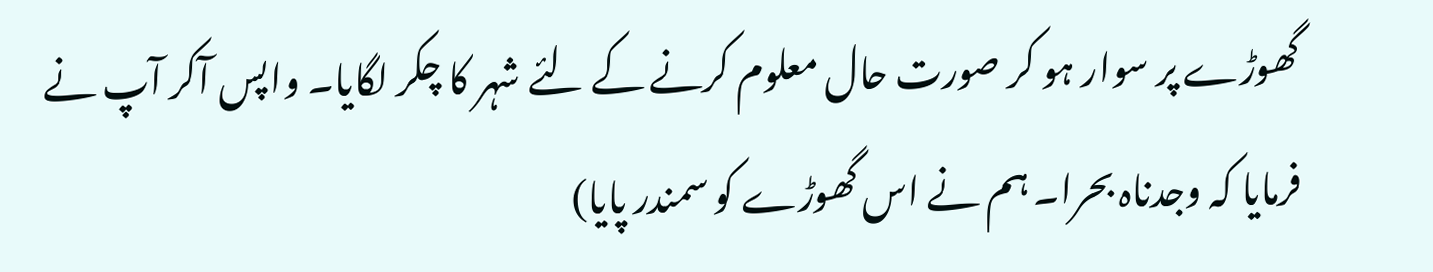گھوڑے پر سوار ہو کر صورت حال معلوم کرنے کے لئے شہر کا چکر لگایا۔ واپس آکر آپ نے فرمایا کہ وجدناہ بحرا۔ ہم نے اس گھوڑے کو سمندر پایا)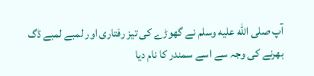آپ صلى الله عليه وسلم نے گھوڑے کی تیز رفتاری اور لمبے لمبے ڈگ بھرنے کی وجہ سے اسے سمندر کا نام دیا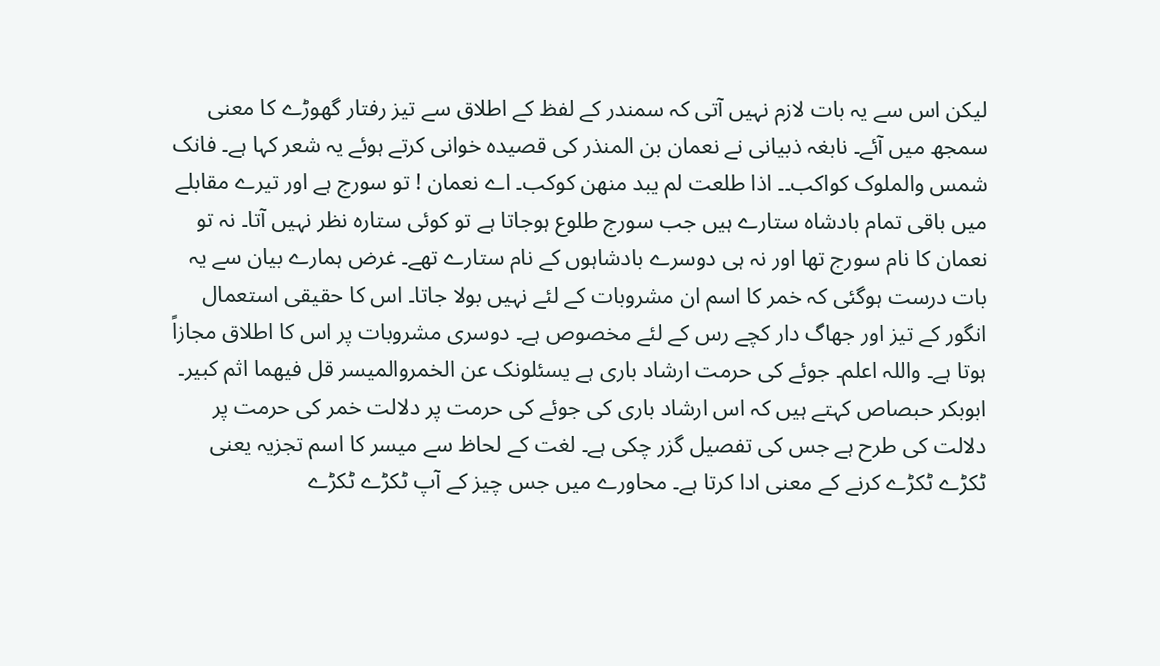لیکن اس سے یہ بات لازم نہیں آتی کہ سمندر کے لفظ کے اطلاق سے تیز رفتار گھوڑے کا معنی سمجھ میں آئے۔ نابغہ ذبیانی نے نعمان بن المنذر کی قصیدہ خوانی کرتے ہوئے یہ شعر کہا ہے۔ فانک شمس والملوک کواکب۔۔ اذا طلعت لم یبد منھن کوکب۔ اے نعمان ! تو سورج ہے اور تیرے مقابلے میں باقی تمام بادشاہ ستارے ہیں جب سورج طلوع ہوجاتا ہے تو کوئی ستارہ نظر نہیں آتا۔ نہ تو نعمان کا نام سورج تھا اور نہ ہی دوسرے بادشاہوں کے نام ستارے تھے۔ غرض ہمارے بیان سے یہ بات درست ہوگئی کہ خمر کا اسم ان مشروبات کے لئے نہیں بولا جاتا۔ اس کا حقیقی استعمال انگور کے تیز اور جھاگ دار کچے رس کے لئے مخصوص ہے۔ دوسری مشروبات پر اس کا اطلاق مجازاً ہوتا ہے۔ واللہ اعلم۔ جوئے کی حرمت ارشاد باری ہے یسئلونک عن الخمروالمیسر قل فیھما اثم کبیر۔ ابوبکر حبصاص کہتے ہیں کہ اس ارشاد باری کی جوئے کی حرمت پر دلالت خمر کی حرمت پر دلالت کی طرح ہے جس کی تفصیل گزر چکی ہے۔ لغت کے لحاظ سے میسر کا اسم تجزیہ یعنی ٹکڑے ٹکڑے کرنے کے معنی ادا کرتا ہے۔ محاورے میں جس چیز کے آپ ٹکڑے ٹکڑے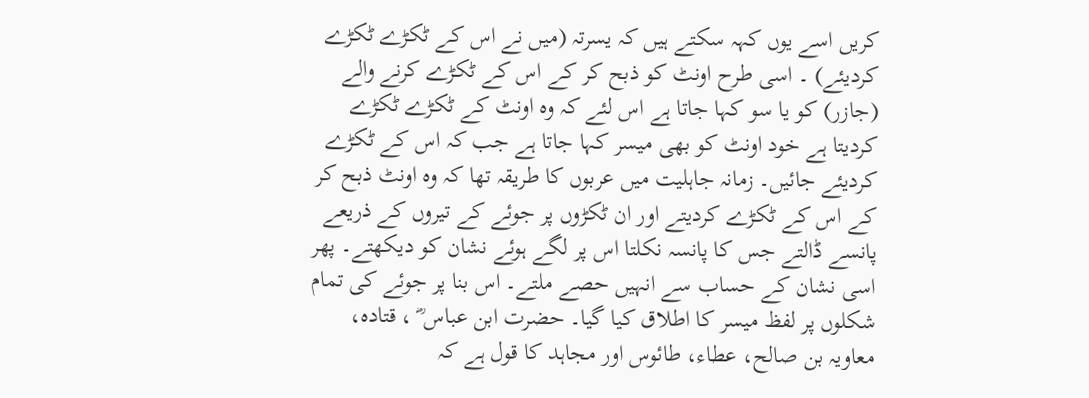کریں اسے یوں کہہ سکتے ہیں کہ یسرتہ (میں نے اس کے ٹکڑے ٹکڑے کردیئے) ۔ اسی طرح اونٹ کو ذبح کر کے اس کے ٹکڑے کرنے والے (جازر) کو یا سو کہا جاتا ہے اس لئے کہ وہ اونٹ کے ٹکڑے ٹکڑے کردیتا ہے خود اونٹ کو بھی میسر کہا جاتا ہے جب کہ اس کے ٹکڑے کردیئے جائیں۔ زمانہ جاہلیت میں عربوں کا طریقہ تھا کہ وہ اونٹ ذبح کر کے اس کے ٹکڑے کردیتے اور ان ٹکڑوں پر جوئے کے تیروں کے ذریعے پانسے ڈالتے جس کا پانسہ نکلتا اس پر لگے ہوئے نشان کو دیکھتے۔ پھر اسی نشان کے حساب سے انہیں حصے ملتے۔ اس بنا پر جوئے کی تمام شکلوں پر لفظ میسر کا اطلاق کیا گیا۔ حضرت ابن عباس ؓ ، قتادہ، معاویہ بن صالح، عطاء، طائوس اور مجاہد کا قول ہے کہ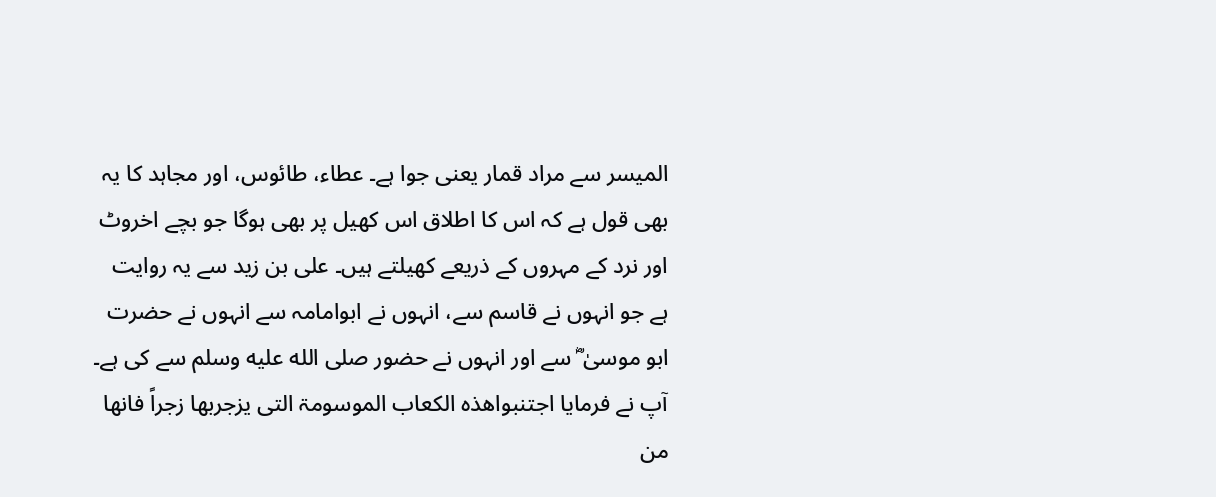المیسر سے مراد قمار یعنی جوا ہے۔ عطاء، طائوس، اور مجاہد کا یہ بھی قول ہے کہ اس کا اطلاق اس کھیل پر بھی ہوگا جو بچے اخروٹ اور نرد کے مہروں کے ذریعے کھیلتے ہیں۔ علی بن زید سے یہ روایت ہے جو انہوں نے قاسم سے، انہوں نے ابوامامہ سے انہوں نے حضرت ابو موسیٰ ؓ سے اور انہوں نے حضور صلى الله عليه وسلم سے کی ہے۔ آپ نے فرمایا اجتنبواھذہ الکعاب الموسومۃ التی یزجربھا زجراً فانھا من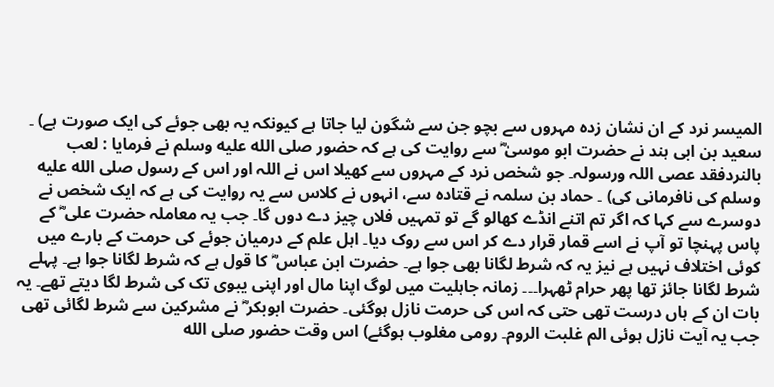المیسر نرد کے ان نشان زدہ مہروں سے بچو جن سے شگون لیا جاتا ہے کیونکہ یہ بھی جوئے کی ایک صورت ہے) ۔ سعید بن ابی ہند نے حضرت ابو موسیٰ ؓ سے روایت کی ہے کہ حضور صلى الله عليه وسلم نے فرمایا : لعب بالنردفقد عصی اللہ ورسولہ۔ جو شخص نرد کے مہروں سے کھیلا اس نے اللہ اور اس کے رسول صلى الله عليه وسلم کی نافرمانی کی) ۔ حماد بن سلمہ نے قتادہ سے، انہوں نے کلاس سے یہ روایت کی ہے کہ ایک شخص نے دوسرے سے کہا کہ اگر تم اتنے انڈے کھالو گے تو تمہیں فلاں چیز دے دوں گا۔ جب یہ معاملہ حضرت علی ؓ کے پاس پہنچا تو آپ نے اسے قمار قرار دے کر اس سے روک دیا۔ اہل علم کے درمیان جوئے کی حرمت کے بارے میں کوئی اختلاف نہیں ہے نیز یہ کہ شرط لگانا بھی جوا ہے۔ حضرت ابن عباس ؓ کا قول ہے کہ شرط لگانا جوا ہے۔ پہلے شرط لگانا جائز تھا پھر حرام ٹھہرا۔۔۔ زمانہ جاہلیت میں لوگ اپنا مال اور اپنی یبوی تک کی شرط لگا دیتے تھے۔ یہ بات ان کے ہاں درست تھی حتی کہ اس کی حرمت نازل ہوگئی۔ حضرت ابوبکر ؓ نے مشرکین سے شرط لگائی تھی جب یہ آیت نازل ہوئی الم غلبت الروم۔ رومی مغلوب ہوگئے) اس وقت حضور صلى الله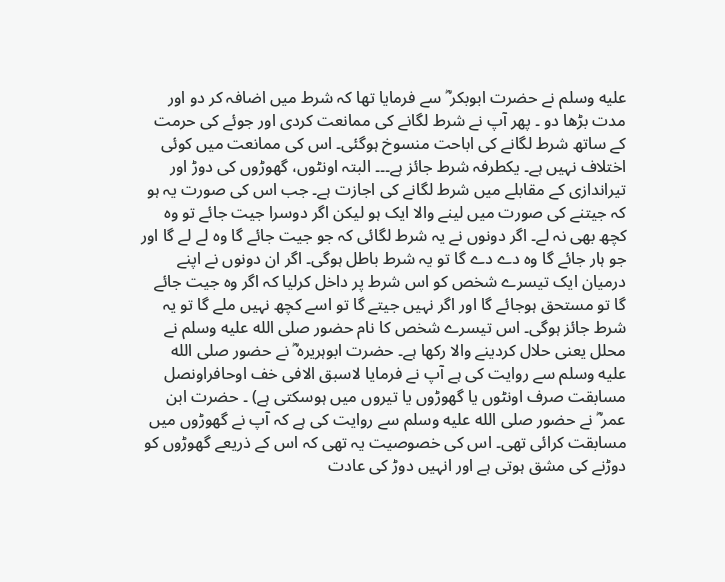عليه وسلم نے حضرت ابوبکر ؓ سے فرمایا تھا کہ شرط میں اضافہ کر دو اور مدت بڑھا دو ۔ پھر آپ نے شرط لگانے کی ممانعت کردی اور جوئے کی حرمت کے ساتھ شرط لگانے کی اباحت منسوخ ہوگئی۔ اس کی ممانعت میں کوئی اختلاف نہیں ہے۔ یکطرفہ شرط جائز ہے۔۔۔ البتہ اونٹوں، گھوڑوں کی دوڑ اور تیراندازی کے مقابلے میں شرط لگانے کی اجازت ہے۔ جب اس کی صورت یہ ہو کہ جیتنے کی صورت میں لینے والا ایک ہو لیکن اگر دوسرا جیت جائے تو وہ کچھ بھی نہ لے۔ اگر دونوں نے یہ شرط لگائی کہ جو جیت جائے گا وہ لے لے گا اور جو ہار جائے گا وہ دے دے گا تو یہ شرط باطل ہوگی۔ اگر ان دونوں نے اپنے درمیان ایک تیسرے شخص کو اس شرط پر داخل کرلیا کہ اگر وہ جیت جائے گا تو مستحق ہوجائے گا اور اگر نہیں جیتے گا تو اسے کچھ نہیں ملے گا تو یہ شرط جائز ہوگی۔ اس تیسرے شخص کا نام حضور صلى الله عليه وسلم نے محلل یعنی حلال کردینے والا رکھا ہے۔ حضرت ابوہریرہ ؓ نے حضور صلى الله عليه وسلم سے روایت کی ہے آپ نے فرمایا لاسبق الافی خف اوحافراونصل مسابقت صرف اونٹوں یا گھوڑوں یا تیروں میں ہوسکتی ہے) ۔ حضرت ابن عمر ؓ نے حضور صلى الله عليه وسلم سے روایت کی ہے کہ آپ نے گھوڑوں میں مسابقت کرائی تھی۔ اس کی خصوصیت یہ تھی کہ اس کے ذریعے گھوڑوں کو دوڑنے کی مشق ہوتی ہے اور انہیں دوڑ کی عادت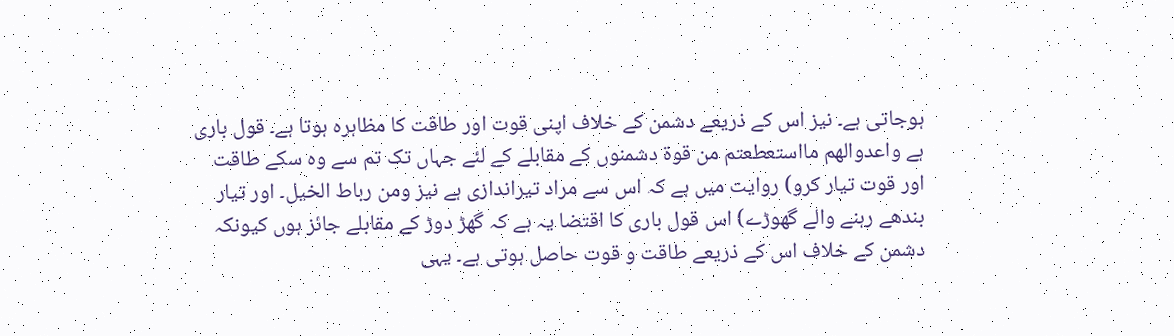ہوجاتی ہے۔ نیز اس کے ذریعے دشمن کے خلاف اپنی قوت اور طاقت کا مظاہرہ ہوتا ہے۔ قول باری ہے واعدوالھم مااستعطعتم من قوۃ دشمنوں کے مقابلے کے لئے جہاں تک تم سے وہ سکے طاقت اور قوت تیار کرو) روایت میں ہے کہ اس سے مراد تیراندازی ہے نیز ومن رباط الخیل۔ اور تیار بندھے رہنے والے گھوڑے) اس قول باری کا اقتضا یہ ہے کہ گھڑ دوڑ کے مقابلے جائز ہوں کیونکہ دشمن کے خلاف اس کے ذریعے طاقت و قوت حاصل ہوتی ہے۔ یہی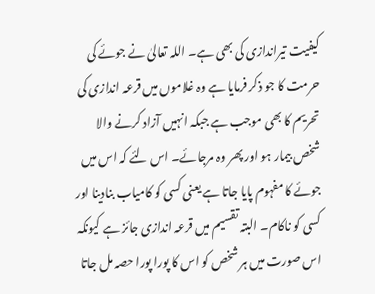کیفیت تیراندازی کی بھی ہے۔ اللہ تعالیٰ نے جوئے کی حرمت کا جو ذکر فرمایا ہے وہ غلاموں میں قرعہ اندازی کی تحریم کا بھی موجب ہے جبکہ انہیں آزاد کرنے والا شخص بیمار ہو اور پھر وہ مرجائے۔ اس لئے کہ اس میں جوئے کا مفہوم پایا جاتا ہے یعنی کسی کو کامیاب بنادینا اور کسی کو ناکام۔ البتہ تقسیم میں قرعہ اندازی جائز ہے کیونکہ اس صورت میں ہر شخص کو اس کا پورا پورا حصہ مل جاتا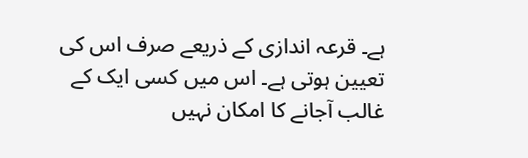ہے۔ قرعہ اندازی کے ذریعے صرف اس کی تعیین ہوتی ہے۔ اس میں کسی ایک کے غالب آجانے کا امکان نہیں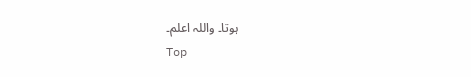ہوتا۔ واللہ اعلم۔
Top